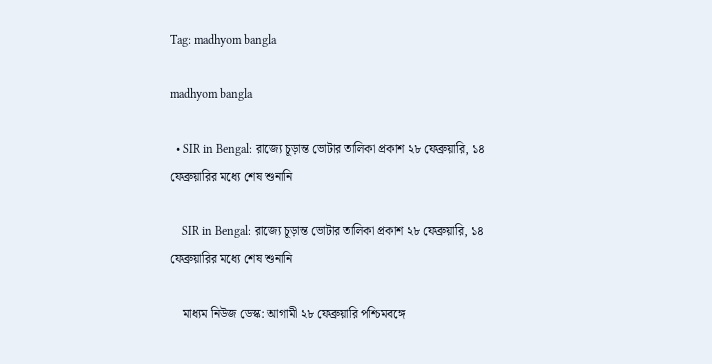Tag: madhyom bangla

madhyom bangla

  • SIR in Bengal: রাজ্যে চূড়ান্ত ভোটার তালিকা প্রকাশ ২৮ ফেব্রুয়ারি, ১৪ ফেব্রুয়ারির মধ্যে শেষ শুনানি

    SIR in Bengal: রাজ্যে চূড়ান্ত ভোটার তালিকা প্রকাশ ২৮ ফেব্রুয়ারি, ১৪ ফেব্রুয়ারির মধ্যে শেষ শুনানি

    মাধ্যম নিউজ ডেস্ক: আগামী ২৮ ফেব্রুয়ারি পশ্চিমবঙ্গে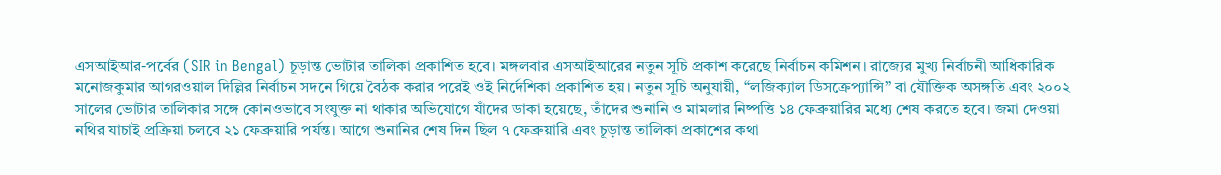এসআইআর-পর্বের (SIR in Bengal) চূড়ান্ত ভোটার তালিকা প্রকাশিত হবে। মঙ্গলবার এসআইআরের নতুন সূচি প্রকাশ করেছে নির্বাচন কমিশন। রাজ্যের মুখ্য নির্বাচনী আধিকারিক মনোজকুমার আগরওয়াল দিল্লির নির্বাচন সদনে গিয়ে বৈঠক করার পরেই ওই নির্দেশিকা প্রকাশিত হয়। নতুন সূচি অনুযায়ী, “লজিক্যাল ডিসক্রেপ্যান্সি” বা যৌক্তিক অসঙ্গতি এবং ২০০২ সালের ভোটার তালিকার সঙ্গে কোনওভাবে সংযুক্ত না থাকার অভিযোগে যাঁদের ডাকা হয়েছে, তাঁদের শুনানি ও মামলার নিষ্পত্তি ১৪ ফেব্রুয়ারির মধ্যে শেষ করতে হবে। জমা দেওয়া নথির যাচাই প্রক্রিয়া চলবে ২১ ফেব্রুয়ারি পর্যন্ত। আগে শুনানির শেষ দিন ছিল ৭ ফেব্রুয়ারি এবং চূড়ান্ত তালিকা প্রকাশের কথা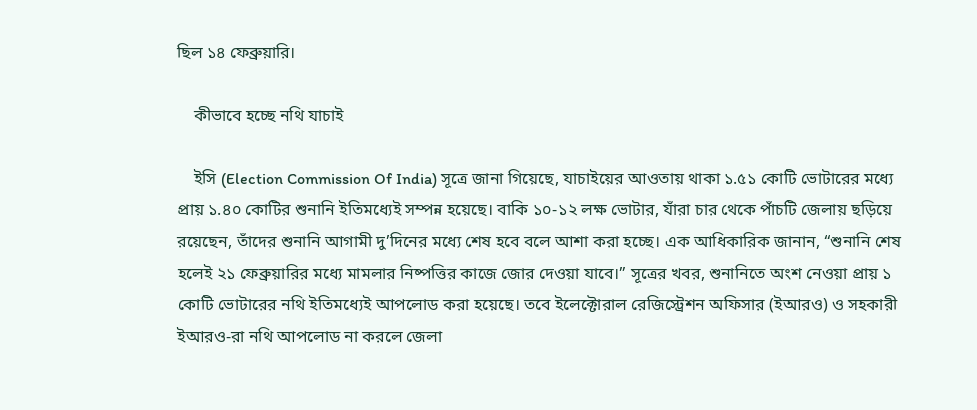ছিল ১৪ ফেব্রুয়ারি।

    কীভাবে হচ্ছে নথি যাচাই

    ইসি (Election Commission Of India) সূত্রে জানা গিয়েছে, যাচাইয়ের আওতায় থাকা ১.৫১ কোটি ভোটারের মধ্যে প্রায় ১.৪০ কোটির শুনানি ইতিমধ্যেই সম্পন্ন হয়েছে। বাকি ১০-১২ লক্ষ ভোটার, যাঁরা চার থেকে পাঁচটি জেলায় ছড়িয়ে রয়েছেন, তাঁদের শুনানি আগামী দু’দিনের মধ্যে শেষ হবে বলে আশা করা হচ্ছে। এক আধিকারিক জানান, “শুনানি শেষ হলেই ২১ ফেব্রুয়ারির মধ্যে মামলার নিষ্পত্তির কাজে জোর দেওয়া যাবে।” সূত্রের খবর, শুনানিতে অংশ নেওয়া প্রায় ১ কোটি ভোটারের নথি ইতিমধ্যেই আপলোড করা হয়েছে। তবে ইলেক্টোরাল রেজিস্ট্রেশন অফিসার (ইআরও) ও সহকারী ইআরও-রা নথি আপলোড না করলে জেলা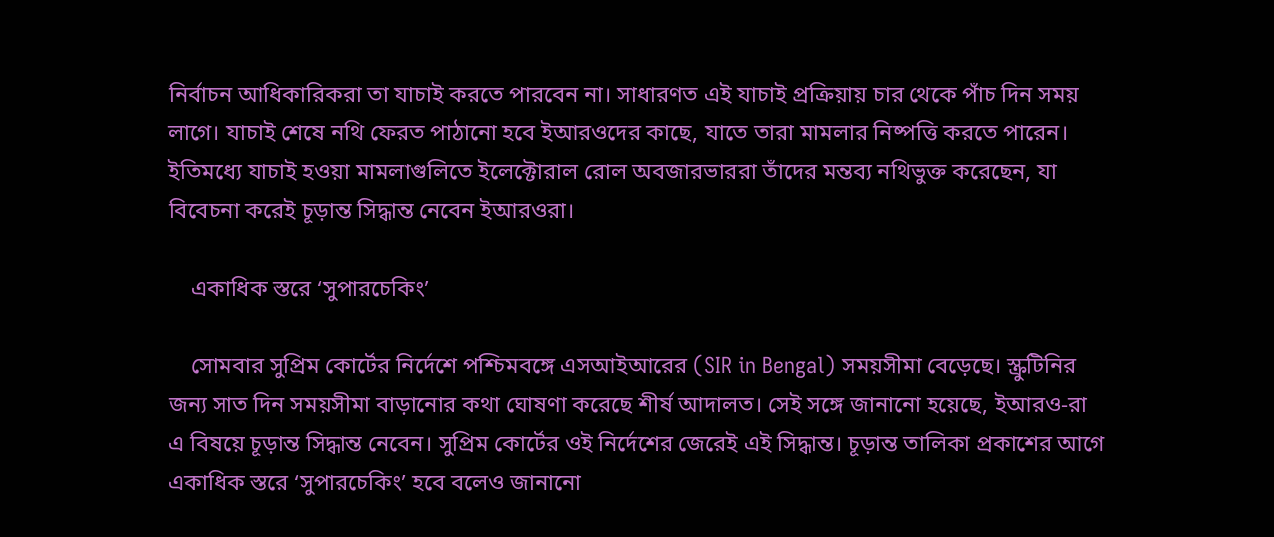নির্বাচন আধিকারিকরা তা যাচাই করতে পারবেন না। সাধারণত এই যাচাই প্রক্রিয়ায় চার থেকে পাঁচ দিন সময় লাগে। যাচাই শেষে নথি ফেরত পাঠানো হবে ইআরওদের কাছে, যাতে তারা মামলার নিষ্পত্তি করতে পারেন। ইতিমধ্যে যাচাই হওয়া মামলাগুলিতে ইলেক্টোরাল রোল অবজারভাররা তাঁদের মন্তব্য নথিভুক্ত করেছেন, যা বিবেচনা করেই চূড়ান্ত সিদ্ধান্ত নেবেন ইআরওরা।

    একাধিক স্তরে ‘সুপারচেকিং’

    সোমবার সুপ্রিম কোর্টের নির্দেশে পশ্চিমবঙ্গে এসআইআরের (SIR in Bengal) সময়সীমা বেড়েছে। স্ক্রুটিনির জন্য সাত দিন সময়সীমা বাড়ানোর কথা ঘোষণা করেছে শীর্ষ আদালত। সেই সঙ্গে জানানো হয়েছে, ইআরও-রা এ বিষয়ে চূড়ান্ত সিদ্ধান্ত নেবেন। সুপ্রিম কোর্টের ওই নির্দেশের জেরেই এই সিদ্ধান্ত। চূড়ান্ত তালিকা প্রকাশের আগে একাধিক স্তরে ‘সুপারচেকিং’ হবে বলেও জানানো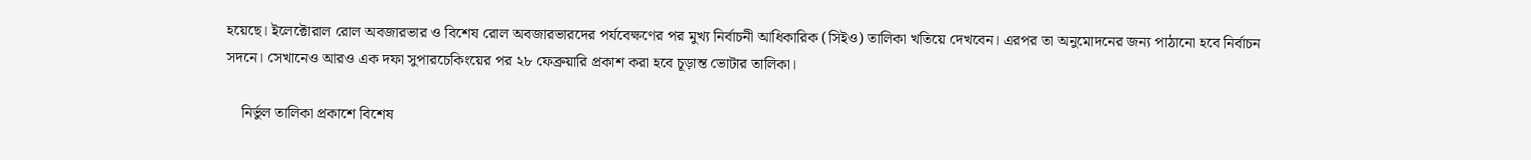হয়েছে। ইলেক্টোরাল রোল অবজারভার ও বিশেষ রোল অবজারভারদের পর্যবেক্ষণের পর মুখ্য নির্বাচনী আধিকারিক (সিইও) তালিকা খতিয়ে দেখবেন। এরপর তা অনুমোদনের জন্য পাঠানো হবে নির্বাচন সদনে। সেখানেও আরও এক দফা সুপারচেকিংয়ের পর ২৮ ফেব্রুয়ারি প্রকাশ করা হবে চূড়ান্ত ভোটার তালিকা।

    নির্ভুল তালিকা প্রকাশে বিশেষ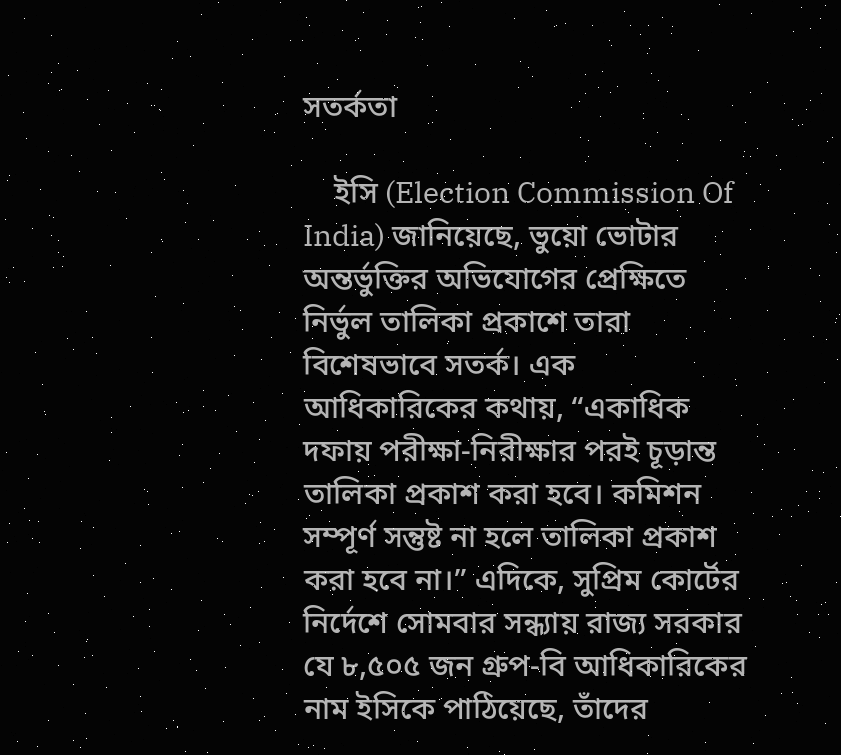সতর্কতা

    ইসি (Election Commission Of India) জানিয়েছে, ভুয়ো ভোটার অন্তর্ভুক্তির অভিযোগের প্রেক্ষিতে নির্ভুল তালিকা প্রকাশে তারা বিশেষভাবে সতর্ক। এক আধিকারিকের কথায়, “একাধিক দফায় পরীক্ষা-নিরীক্ষার পরই চূড়ান্ত তালিকা প্রকাশ করা হবে। কমিশন সম্পূর্ণ সন্তুষ্ট না হলে তালিকা প্রকাশ করা হবে না।” এদিকে, সুপ্রিম কোর্টের নির্দেশে সোমবার সন্ধ্যায় রাজ্য সরকার যে ৮,৫০৫ জন গ্রুপ-বি আধিকারিকের নাম ইসিকে পাঠিয়েছে, তাঁদের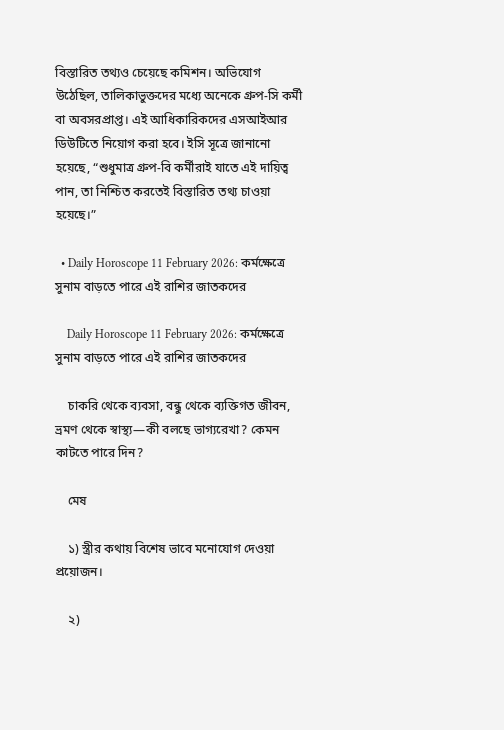বিস্তারিত তথ্যও চেয়েছে কমিশন। অভিযোগ উঠেছিল, তালিকাভুক্তদের মধ্যে অনেকে গ্রুপ-সি কর্মী বা অবসরপ্রাপ্ত। এই আধিকারিকদের এসআইআর ডিউটিতে নিয়োগ করা হবে। ইসি সূত্রে জানানো হয়েছে, “শুধুমাত্র গ্রুপ-বি কর্মীরাই যাতে এই দায়িত্ব পান, তা নিশ্চিত করতেই বিস্তারিত তথ্য চাওয়া হয়েছে।”

  • Daily Horoscope 11 February 2026: কর্মক্ষেত্রে সুনাম বাড়তে পারে এই রাশির জাতকদের

    Daily Horoscope 11 February 2026: কর্মক্ষেত্রে সুনাম বাড়তে পারে এই রাশির জাতকদের

    চাকরি থেকে ব্যবসা, বন্ধু থেকে ব্যক্তিগত জীবন, ভ্রমণ থেকে স্বাস্থ্য—কী বলছে ভাগ্যরেখা? কেমন কাটতে পারে দিন?

    মেষ

    ১) স্ত্রীর কথায় বিশেষ ভাবে মনোযোগ দেওয়া প্রয়োজন।

    ২)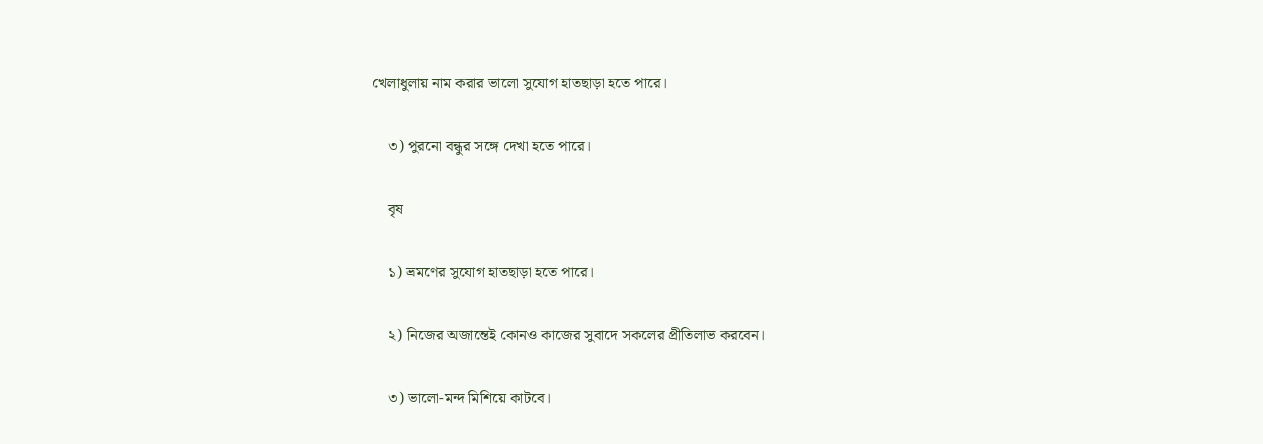খেলাধুলায় নাম করার ভালো সুযোগ হাতছাড়া হতে পারে।

    ৩) পুরনো বন্ধুর সঙ্গে দেখা হতে পারে।

    বৃষ

    ১) ভ্রমণের সুযোগ হাতছাড়া হতে পারে।

    ২) নিজের অজান্তেই কোনও কাজের সুবাদে সকলের প্রীতিলাভ করবেন।

    ৩) ভালো-মন্দ মিশিয়ে কাটবে।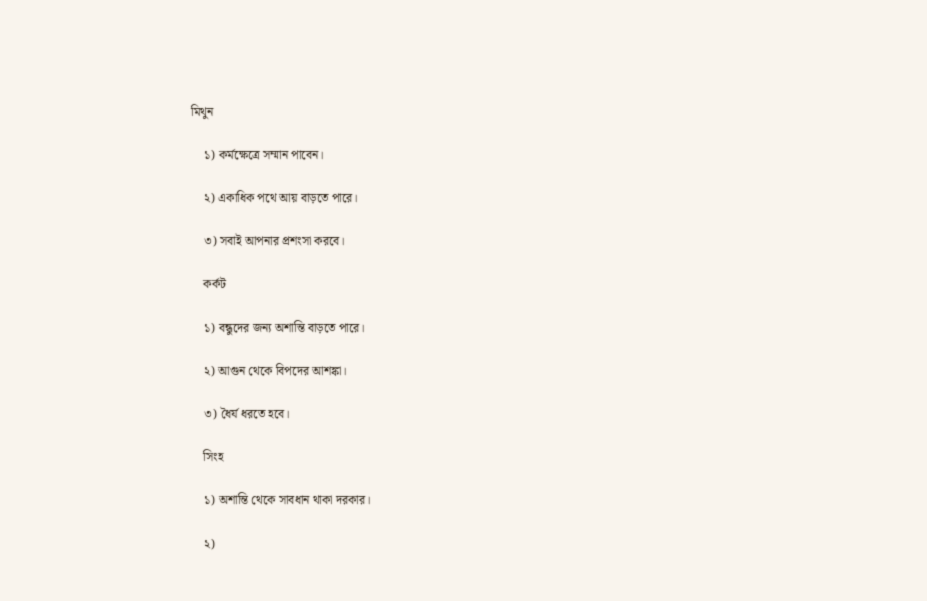মিথুন

    ১) কর্মক্ষেত্রে সম্মান পাবেন।

    ২) একাধিক পথে আয় বাড়তে পারে।

    ৩) সবাই আপনার প্রশংসা করবে।

    কর্কট

    ১) বন্ধুদের জন্য অশান্তি বাড়তে পারে।

    ২) আগুন থেকে বিপদের আশঙ্কা।

    ৩) ধৈর্য ধরতে হবে।

    সিংহ

    ১) অশান্তি থেকে সাবধান থাকা দরকার।

    ২)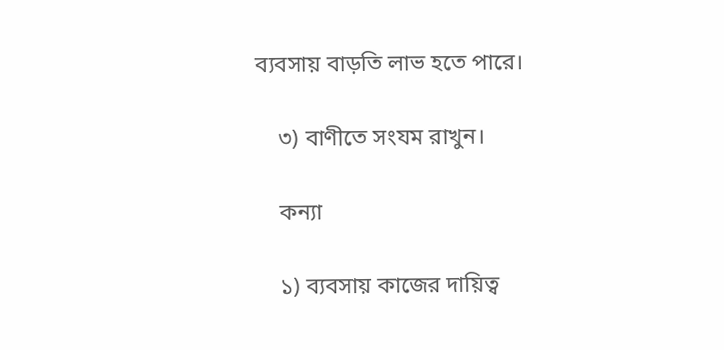ব্যবসায় বাড়তি লাভ হতে পারে।

    ৩) বাণীতে সংযম রাখুন।

    কন্যা

    ১) ব্যবসায় কাজের দায়িত্ব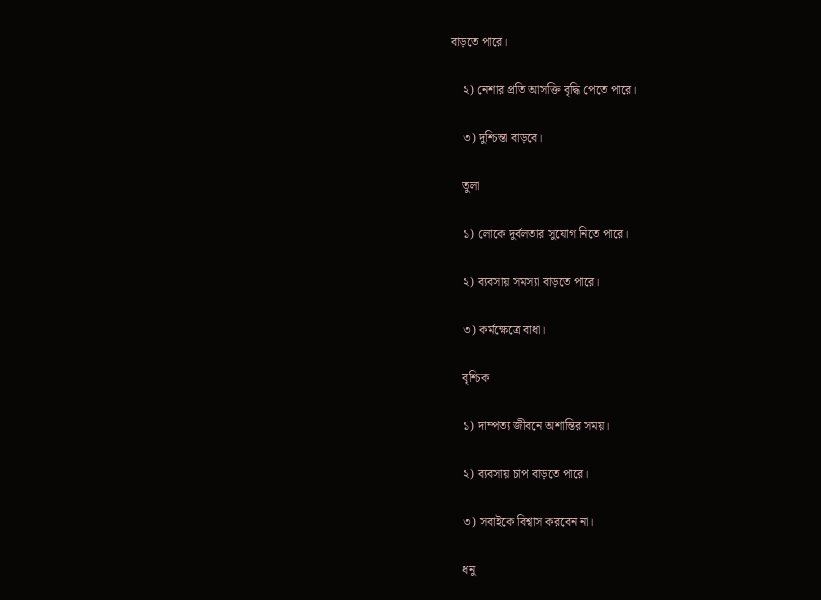বাড়তে পারে।

    ২) নেশার প্রতি আসক্তি বৃদ্ধি পেতে পারে।

    ৩) দুশ্চিন্তা বাড়বে।

    তুলা

    ১) লোকে দুর্বলতার সুযোগ নিতে পারে।

    ২) ব্যবসায় সমস্যা বাড়তে পারে।

    ৩) কর্মক্ষেত্রে বাধা।

    বৃশ্চিক

    ১) দাম্পত্য জীবনে অশান্তির সময়।

    ২) ব্যবসায় চাপ বাড়তে পারে।

    ৩) সবাইকে বিশ্বাস করবেন না।

    ধনু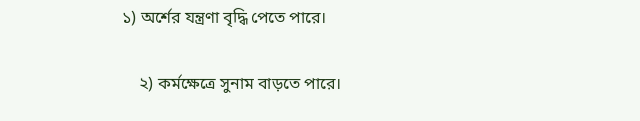১) অর্শের যন্ত্রণা বৃদ্ধি পেতে পারে।

    ২) কর্মক্ষেত্রে সুনাম বাড়তে পারে।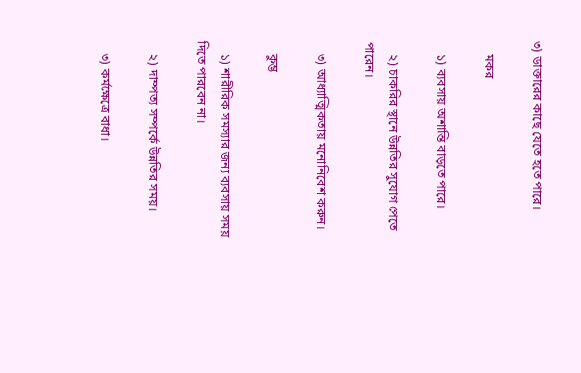৩) ডাক্তারের কাছে যেতে হতে পারে।

    মকর

    ১) ব্যবসায় অশান্তি বাড়তে পারে।

    ২) চাকরির স্থানে উন্নতির সুযোগ পেতে পারেন।

    ৩) আধ্যাত্মিকতায় মনোনিবেশ করুন।

    কুম্ভ

    ১) শারীরিক সমস্যার জন্য ব্যবসায় সময় দিতে পারবেন না।

    ২) দাম্পত্য সম্পর্কে উন্নতির সময়।

    ৩) কর্মক্ষেত্রে বাধা।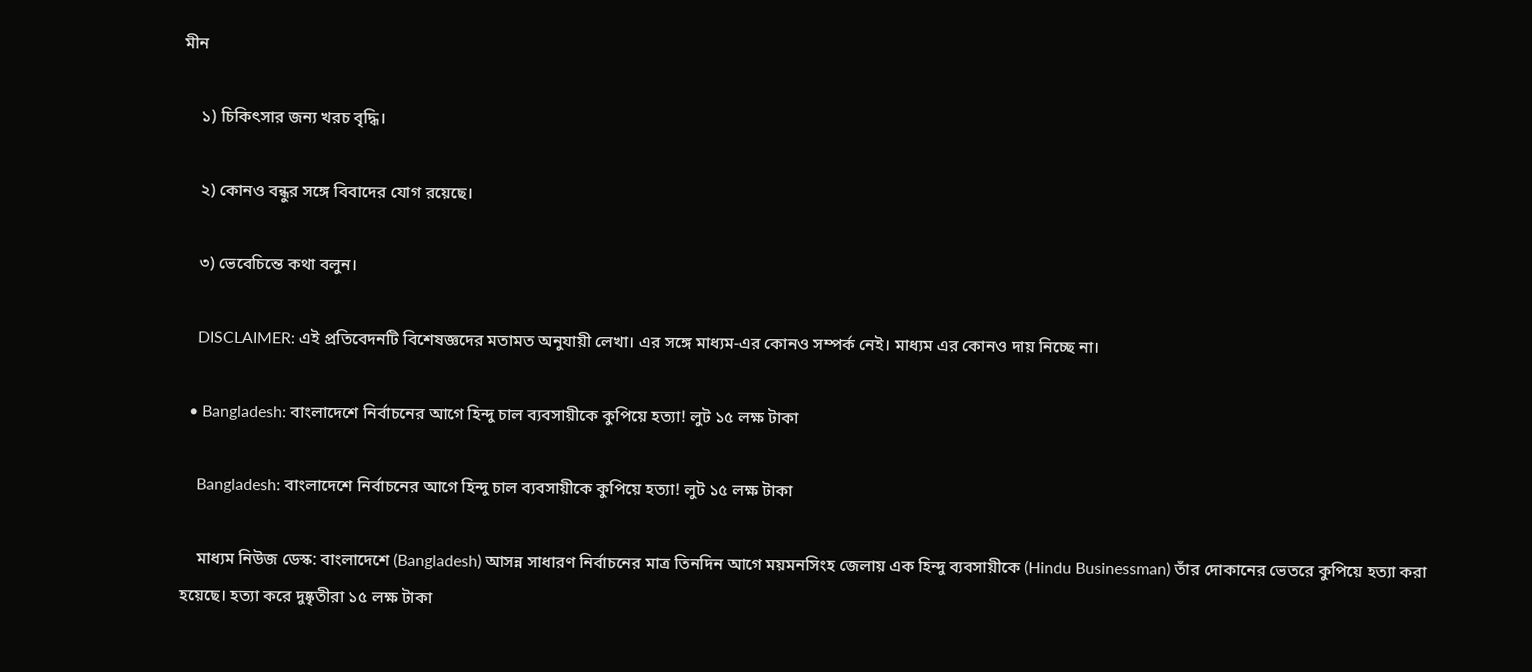মীন

    ১) চিকিৎসার জন্য খরচ বৃদ্ধি।

    ২) কোনও বন্ধুর সঙ্গে বিবাদের যোগ রয়েছে।

    ৩) ভেবেচিন্তে কথা বলুন।

    DISCLAIMER: এই প্রতিবেদনটি বিশেষজ্ঞদের মতামত অনুযায়ী লেখা। এর সঙ্গে মাধ্যম-এর কোনও সম্পর্ক নেই। মাধ্যম এর কোনও দায় নিচ্ছে না।

  • Bangladesh: বাংলাদেশে নির্বাচনের আগে হিন্দু চাল ব্যবসায়ীকে কুপিয়ে হত্যা! লুট ১৫ লক্ষ টাকা

    Bangladesh: বাংলাদেশে নির্বাচনের আগে হিন্দু চাল ব্যবসায়ীকে কুপিয়ে হত্যা! লুট ১৫ লক্ষ টাকা

    মাধ্যম নিউজ ডেস্ক: বাংলাদেশে (Bangladesh) আসন্ন সাধারণ নির্বাচনের মাত্র তিনদিন আগে ময়মনসিংহ জেলায় এক হিন্দু ব্যবসায়ীকে (Hindu Businessman) তাঁর দোকানের ভেতরে কুপিয়ে হত্যা করা হয়েছে। হত্যা করে দুষ্কৃতীরা ১৫ লক্ষ টাকা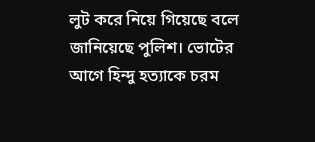লুট করে নিয়ে গিয়েছে বলে জানিয়েছে পুলিশ। ভোটের আগে হিন্দু হত্যাকে চরম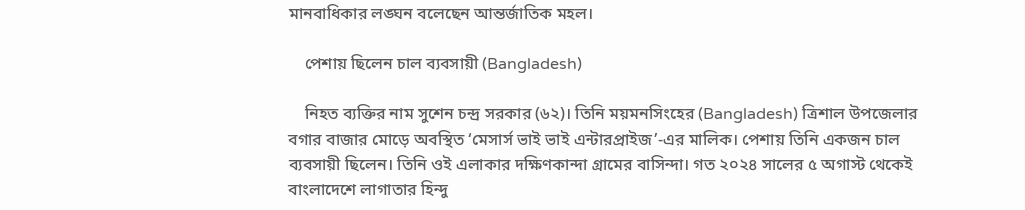মানবাধিকার লঙ্ঘন বলেছেন আন্তর্জাতিক মহল।

    পেশায় ছিলেন চাল ব্যবসায়ী (Bangladesh)

    নিহত ব্যক্তির নাম সুশেন চন্দ্র সরকার (৬২)। তিনি ময়মনসিংহের (Bangladesh) ত্রিশাল উপজেলার বগার বাজার মোড়ে অবস্থিত ‘মেসার্স ভাই ভাই এন্টারপ্রাইজ’-এর মালিক। পেশায় তিনি একজন চাল ব্যবসায়ী ছিলেন। তিনি ওই এলাকার দক্ষিণকান্দা গ্রামের বাসিন্দা। গত ২০২৪ সালের ৫ অগাস্ট থেকেই বাংলাদেশে লাগাতার হিন্দু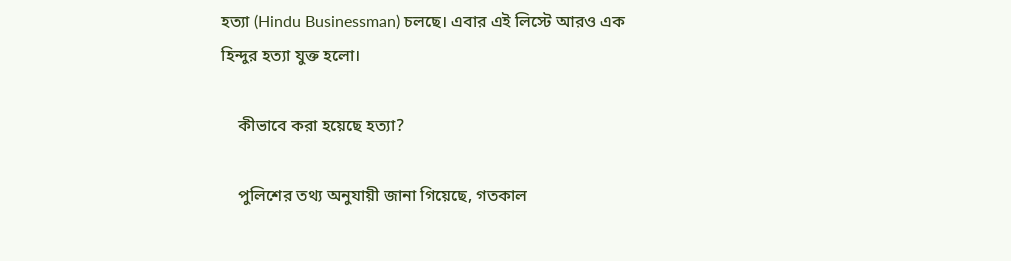হত্যা (Hindu Businessman) চলছে। এবার এই লিস্টে আরও এক হিন্দুর হত্যা যুক্ত হলো।

    কীভাবে করা হয়েছে হত্যা?

    পুলিশের তথ্য অনুযায়ী জানা গিয়েছে, গতকাল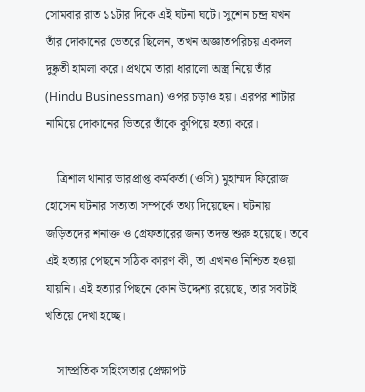সোমবার রাত ১১টার দিকে এই ঘটনা ঘটে। সুশেন চন্দ্র যখন তাঁর দোকানের ভেতরে ছিলেন, তখন অজ্ঞাতপরিচয় একদল দুষ্কৃতী হামলা করে। প্রথমে তারা ধারালো অস্ত্র নিয়ে তাঁর (Hindu Businessman) ওপর চড়াও হয়। এরপর শাটার নামিয়ে দোকানের ভিতরে তাঁকে কুপিয়ে হত্যা করে।

    ত্রিশাল থানার ভারপ্রাপ্ত কর্মকর্তা (ওসি) মুহাম্মদ ফিরোজ হোসেন ঘটনার সত্যতা সম্পর্কে তথ্য দিয়েছেন। ঘটনায় জড়িতদের শনাক্ত ও গ্রেফতারের জন্য তদন্ত শুরু হয়েছে। তবে এই হত্যার পেছনে সঠিক কারণ কী, তা এখনও নিশ্চিত হওয়া যায়নি। এই হত্যার পিছনে কোন উদ্দেশ্য রয়েছে, তার সবটাই খতিয়ে দেখা হচ্ছে।

    সাম্প্রতিক সহিংসতার প্রেক্ষাপট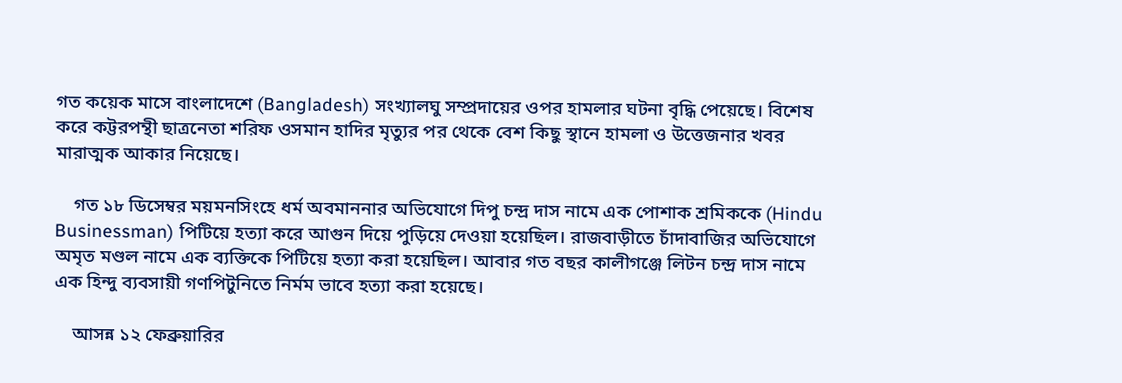গত কয়েক মাসে বাংলাদেশে (Bangladesh) সংখ্যালঘু সম্প্রদায়ের ওপর হামলার ঘটনা বৃদ্ধি পেয়েছে। বিশেষ করে কট্টরপন্থী ছাত্রনেতা শরিফ ওসমান হাদির মৃত্যুর পর থেকে বেশ কিছু স্থানে হামলা ও উত্তেজনার খবর মারাত্মক আকার নিয়েছে।

    গত ১৮ ডিসেম্বর ময়মনসিংহে ধর্ম অবমাননার অভিযোগে দিপু চন্দ্র দাস নামে এক পোশাক শ্রমিককে (Hindu Businessman) পিটিয়ে হত্যা করে আগুন দিয়ে পুড়িয়ে দেওয়া হয়েছিল। রাজবাড়ীতে চাঁদাবাজির অভিযোগে অমৃত মণ্ডল নামে এক ব্যক্তিকে পিটিয়ে হত্যা করা হয়েছিল। আবার গত বছর কালীগঞ্জে লিটন চন্দ্র দাস নামে এক হিন্দু ব্যবসায়ী গণপিটুনিতে নির্মম ভাবে হত্যা করা হয়েছে।

    আসন্ন ১২ ফেব্রুয়ারির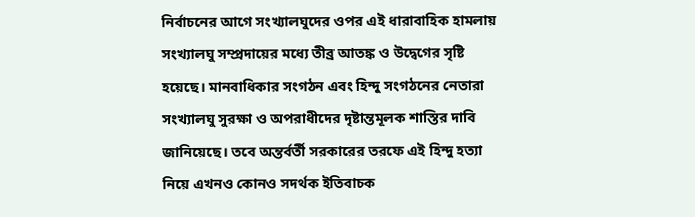নির্বাচনের আগে সংখ্যালঘুদের ওপর এই ধারাবাহিক হামলায় সংখ্যালঘু সম্প্রদায়ের মধ্যে তীব্র আতঙ্ক ও উদ্বেগের সৃষ্টি হয়েছে। মানবাধিকার সংগঠন এবং হিন্দু সংগঠনের নেতারা সংখ্যালঘু সুরক্ষা ও অপরাধীদের দৃষ্টান্তমূলক শাস্তির দাবি জানিয়েছে। তবে অন্তর্বর্তী সরকারের তরফে এই হিন্দু হত্যা নিয়ে এখনও কোনও সদর্থক ইতিবাচক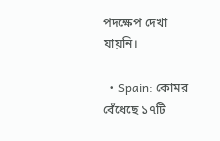পদক্ষেপ দেখা যায়নি।

  • Spain: কোমর বেঁধেছে ১৭টি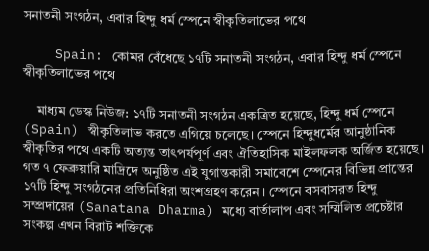সনাতনী সংগঠন, এবার হিন্দু ধর্ম স্পেনে স্বীকৃতিলাভের পথে

    Spain: কোমর বেঁধেছে ১৭টি সনাতনী সংগঠন, এবার হিন্দু ধর্ম স্পেনে স্বীকৃতিলাভের পথে

    মাধ্যম ডেস্ক নিউজ: ১৭টি সনাতনী সংগঠন একত্রিত হয়েছে, হিন্দু ধর্ম স্পেনে (Spain) স্বীকৃতিলাভ করতে এগিয়ে চলেছে। স্পেনে হিন্দুধর্মের আনুষ্ঠানিক স্বীকৃতির পথে একটি অত্যন্ত তাৎপর্যপূর্ণ এবং ঐতিহাসিক মাইলফলক অর্জিত হয়েছে। গত ৭ ফেব্রুয়ারি মাদ্রিদে অনুষ্ঠিত এই যুগান্তকারী সমাবেশে স্পেনের বিভিন্ন প্রান্তের ১৭টি হিন্দু সংগঠনের প্রতিনিধিরা অংশগ্রহণ করেন। স্পেনে বসবাসরত হিন্দু সম্প্রদায়ের (Sanatana Dharma) মধ্যে বার্তালাপ এবং সম্মিলিত প্রচেষ্টার সংকল্প এখন বিরাট শক্তিকে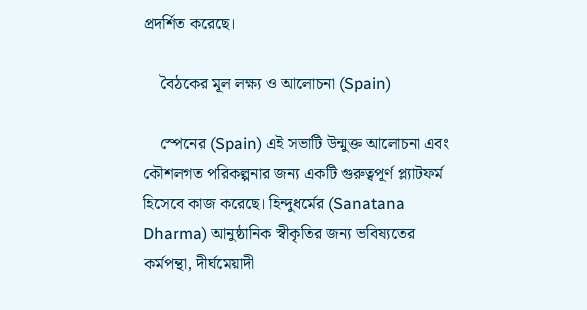প্রদর্শিত করেছে।

    বৈঠকের মূল লক্ষ্য ও আলোচনা (Spain)

    স্পেনের (Spain) এই সভাটি উন্মুক্ত আলোচনা এবং কৌশলগত পরিকল্পনার জন্য একটি গুরুত্বপূর্ণ প্ল্যাটফর্ম হিসেবে কাজ করেছে। হিন্দুধর্মের (Sanatana Dharma) আনুষ্ঠানিক স্বীকৃতির জন্য ভবিষ্যতের কর্মপন্থা, দীর্ঘমেয়াদী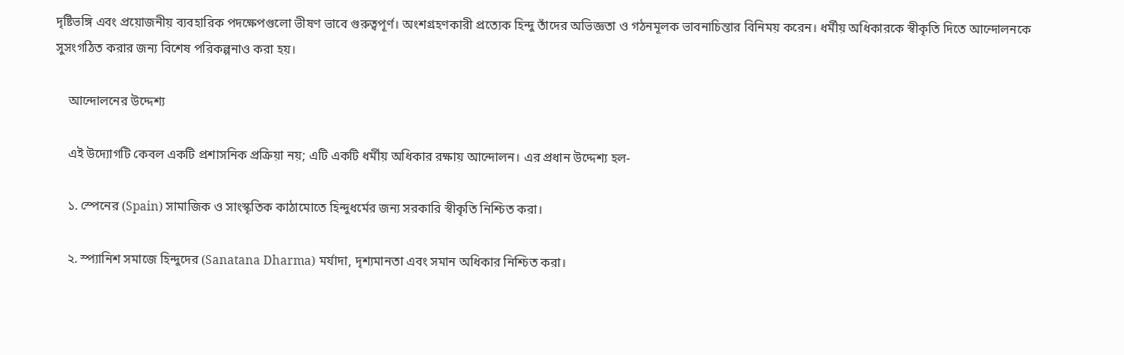দৃষ্টিভঙ্গি এবং প্রয়োজনীয় ব্যবহারিক পদক্ষেপগুলো ভীষণ ভাবে গুরুত্বপূর্ণ। অংশগ্রহণকারী প্রত্যেক হিন্দু তাঁদের অভিজ্ঞতা ও গঠনমূলক ভাবনাচিন্তার বিনিময় করেন। ধর্মীয় অধিকারকে স্বীকৃতি দিতে আন্দোলনকে সুসংগঠিত করার জন্য বিশেষ পরিকল্পনাও করা হয়।

    আন্দোলনের উদ্দেশ্য

    এই উদ্যোগটি কেবল একটি প্রশাসনিক প্রক্রিয়া নয়; এটি একটি ধর্মীয় অধিকার রক্ষায় আন্দোলন। এর প্রধান উদ্দেশ্য হল-

    ১. স্পেনের (Spain) সামাজিক ও সাংস্কৃতিক কাঠামোতে হিন্দুধর্মের জন্য সরকারি স্বীকৃতি নিশ্চিত করা।

    ২. স্প্যানিশ সমাজে হিন্দুদের (Sanatana Dharma) মর্যাদা, দৃশ্যমানতা এবং সমান অধিকার নিশ্চিত করা।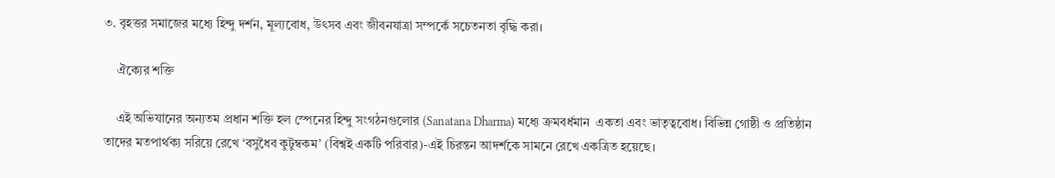৩. বৃহত্তর সমাজের মধ্যে হিন্দু দর্শন, মূল্যবোধ, উৎসব এবং জীবনযাত্রা সম্পর্কে সচেতনতা বৃদ্ধি করা।

    ঐক্যের শক্তি

    এই অভিযানের অন্যতম প্রধান শক্তি হল স্পেনের হিন্দু সংগঠনগুলোর (Sanatana Dharma) মধ্যে ক্রমবর্ধমান  একতা এবং ভাতৃত্ববোধ। বিভিন্ন গোষ্ঠী ও প্রতিষ্ঠান তাদের মতপার্থক্য সরিয়ে রেখে ‘বসুধৈব কুটুম্বকম’ (বিশ্বই একটি পরিবার)-এই চিরন্তন আদর্শকে সামনে রেখে একত্রিত হয়েছে।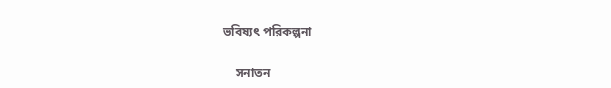ভবিষ্যৎ পরিকল্পনা

    সনাতন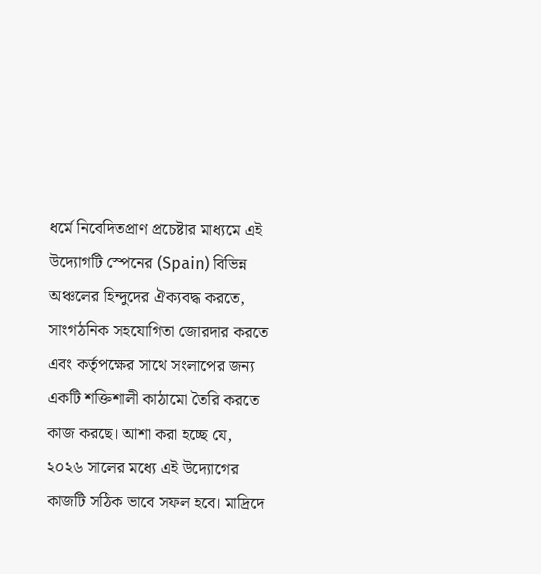ধর্মে নিবেদিতপ্রাণ প্রচেষ্টার মাধ্যমে এই উদ্যোগটি স্পেনের (Spain) বিভিন্ন অঞ্চলের হিন্দুদের ঐক্যবদ্ধ করতে, সাংগঠনিক সহযোগিতা জোরদার করতে এবং কর্তৃপক্ষের সাথে সংলাপের জন্য একটি শক্তিশালী কাঠামো তৈরি করতে কাজ করছে। আশা করা হচ্ছে যে, ২০২৬ সালের মধ্যে এই উদ্যোগের কাজটি সঠিক ভাবে সফল হবে। মাদ্রিদে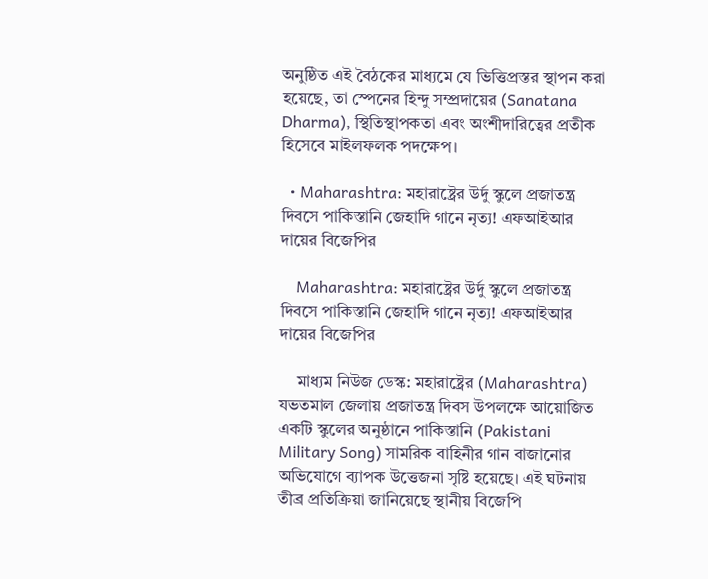অনুষ্ঠিত এই বৈঠকের মাধ্যমে যে ভিত্তিপ্রস্তর স্থাপন করা হয়েছে, তা স্পেনের হিন্দু সম্প্রদায়ের (Sanatana Dharma), স্থিতিস্থাপকতা এবং অংশীদারিত্বের প্রতীক হিসেবে মাইলফলক পদক্ষেপ।

  • Maharashtra: মহারাষ্ট্রের উর্দু স্কুলে প্রজাতন্ত্র দিবসে পাকিস্তানি জেহাদি গানে নৃত্য! এফআইআর দায়ের বিজেপির

    Maharashtra: মহারাষ্ট্রের উর্দু স্কুলে প্রজাতন্ত্র দিবসে পাকিস্তানি জেহাদি গানে নৃত্য! এফআইআর দায়ের বিজেপির

    মাধ্যম নিউজ ডেস্ক: মহারাষ্ট্রের (Maharashtra) যভতমাল জেলায় প্রজাতন্ত্র দিবস উপলক্ষে আয়োজিত একটি স্কুলের অনুষ্ঠানে পাকিস্তানি (Pakistani Military Song) সামরিক বাহিনীর গান বাজানোর অভিযোগে ব্যাপক উত্তেজনা সৃষ্টি হয়েছে। এই ঘটনায় তীব্র প্রতিক্রিয়া জানিয়েছে স্থানীয় বিজেপি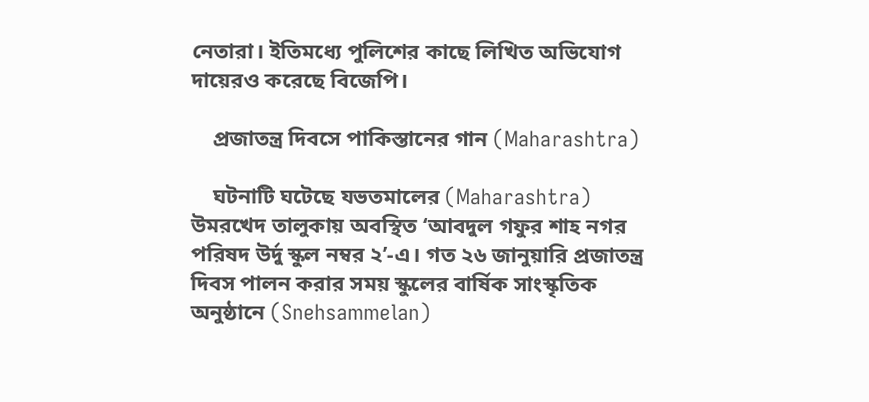নেতারা। ইতিমধ্যে পুলিশের কাছে লিখিত অভিযোগ দায়েরও করেছে বিজেপি।

    প্রজাতন্ত্র দিবসে পাকিস্তানের গান (Maharashtra)

    ঘটনাটি ঘটেছে যভতমালের (Maharashtra) উমরখেদ তালুকায় অবস্থিত ‘আবদুল গফুর শাহ নগর পরিষদ উর্দু স্কুল নম্বর ২’-এ। গত ২৬ জানুয়ারি প্রজাতন্ত্র দিবস পালন করার সময় স্কুলের বার্ষিক সাংস্কৃতিক অনুষ্ঠানে (Snehsammelan)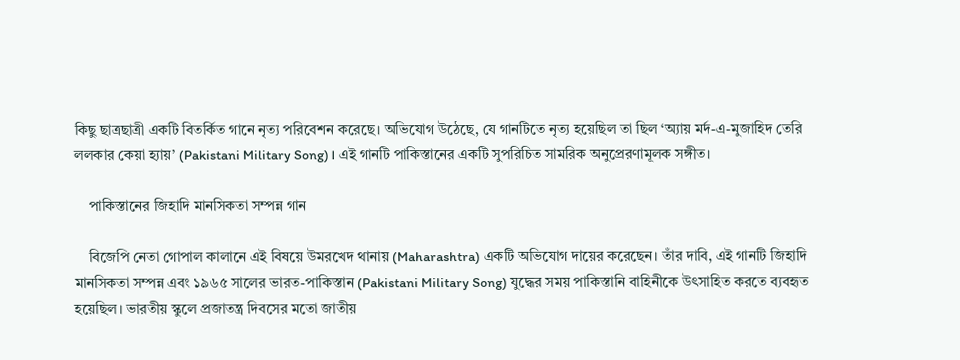কিছু ছাত্রছাত্রী একটি বিতর্কিত গানে নৃত্য পরিবেশন করেছে। অভিযোগ উঠেছে, যে গানটিতে নৃত্য হয়েছিল তা ছিল ‘অ্যায় মর্দ-এ-মুজাহিদ তেরি ললকার কেয়া হ্যায়’ (Pakistani Military Song)। এই গানটি পাকিস্তানের একটি সুপরিচিত সামরিক অনুপ্রেরণামূলক সঙ্গীত।

    পাকিস্তানের জিহাদি মানসিকতা সম্পন্ন গান

    বিজেপি নেতা গোপাল কালানে এই বিষয়ে উমরখেদ থানায় (Maharashtra) একটি অভিযোগ দায়ের করেছেন। তাঁর দাবি, এই গানটি জিহাদি মানসিকতা সম্পন্ন এবং ১৯৬৫ সালের ভারত-পাকিস্তান (Pakistani Military Song) যুদ্ধের সময় পাকিস্তানি বাহিনীকে উৎসাহিত করতে ব্যবহৃত হয়েছিল। ভারতীয় স্কুলে প্রজাতন্ত্র দিবসের মতো জাতীয়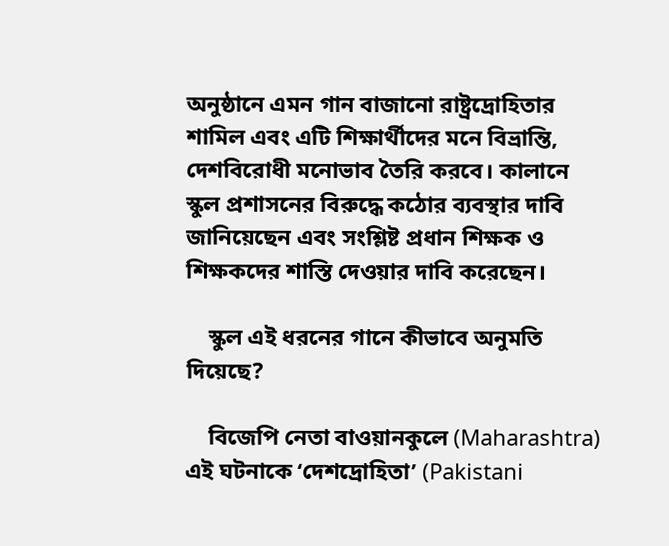অনুষ্ঠানে এমন গান বাজানো রাষ্ট্রদ্রোহিতার শামিল এবং এটি শিক্ষার্থীদের মনে বিভ্রান্তি, দেশবিরোধী মনোভাব তৈরি করবে। কালানে স্কুল প্রশাসনের বিরুদ্ধে কঠোর ব্যবস্থার দাবি জানিয়েছেন এবং সংশ্লিষ্ট প্রধান শিক্ষক ও শিক্ষকদের শাস্তি দেওয়ার দাবি করেছেন।

    স্কুল এই ধরনের গানে কীভাবে অনুমতি দিয়েছে?

    বিজেপি নেতা বাওয়ানকুলে (Maharashtra) এই ঘটনাকে ‘দেশদ্রোহিতা’ (Pakistani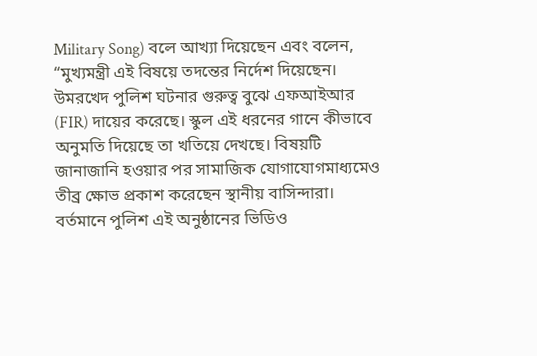Military Song) বলে আখ্যা দিয়েছেন এবং বলেন, “মুখ্যমন্ত্রী এই বিষয়ে তদন্তের নির্দেশ দিয়েছেন। উমরখেদ পুলিশ ঘটনার গুরুত্ব বুঝে এফআইআর (FIR) দায়ের করেছে। স্কুল এই ধরনের গানে কীভাবে অনুমতি দিয়েছে তা খতিয়ে দেখছে। বিষয়টি জানাজানি হওয়ার পর সামাজিক যোগাযোগমাধ্যমেও তীব্র ক্ষোভ প্রকাশ করেছেন স্থানীয় বাসিন্দারা। বর্তমানে পুলিশ এই অনুষ্ঠানের ভিডিও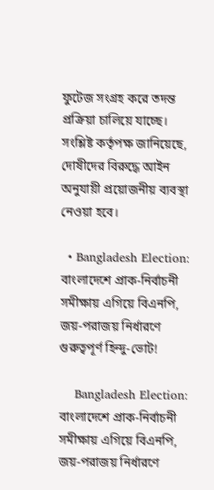ফুটেজ সংগ্রহ করে তদন্ত প্রক্রিয়া চালিয়ে যাচ্ছে। সংশ্লিষ্ট কর্তৃপক্ষ জানিয়েছে, দোষীদের বিরুদ্ধে আইন অনুযায়ী প্রয়োজনীয় ব্যবস্থা নেওয়া হবে।

  • Bangladesh Election: বাংলাদেশে প্রাক-নির্বাচনী সমীক্ষায় এগিয়ে বিএনপি, জয়-পরাজয় নির্ধারণে গুরুত্বপূর্ণ হিন্দু-ভোট!

    Bangladesh Election: বাংলাদেশে প্রাক-নির্বাচনী সমীক্ষায় এগিয়ে বিএনপি, জয়-পরাজয় নির্ধারণে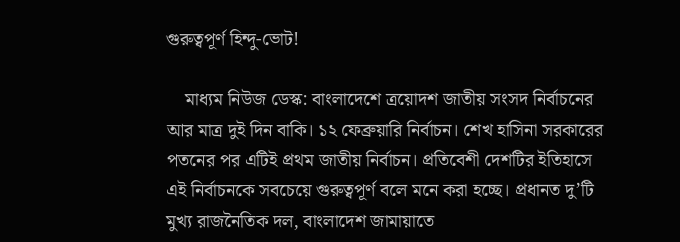গুরুত্বপূর্ণ হিন্দু-ভোট!

    মাধ্যম নিউজ ডেস্ক: বাংলাদেশে ত্রয়োদশ জাতীয় সংসদ নির্বাচনের আর মাত্র দুই দিন বাকি। ১২ ফেব্রুয়ারি নির্বাচন। শেখ হাসিনা সরকারের পতনের পর এটিই প্রথম জাতীয় নির্বাচন। প্রতিবেশী দেশটির ইতিহাসে এই নির্বাচনকে সবচেয়ে গুরুত্বপূর্ণ বলে মনে করা হচ্ছে। প্রধানত দু’টি  মুখ্য রাজনৈতিক দল, বাংলাদেশ জামায়াতে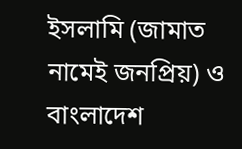ইসলামি (জামাত নামেই জনপ্রিয়) ও বাংলাদেশ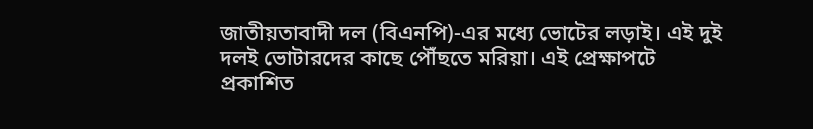জাতীয়তাবাদী দল (বিএনপি)-এর মধ্যে ভোটের লড়াই। এই দুই দলই ভোটারদের কাছে পৌঁছতে মরিয়া। এই প্রেক্ষাপটে প্রকাশিত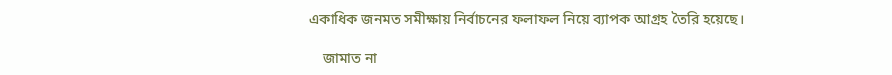একাধিক জনমত সমীক্ষায় নির্বাচনের ফলাফল নিয়ে ব্যাপক আগ্রহ তৈরি হয়েছে।

    জামাত না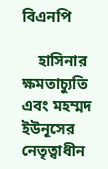বিএনপি

    হাসিনার ক্ষমতাচ্যুতি এবং মহম্মদ ইউনূসের নেতৃত্বাধীন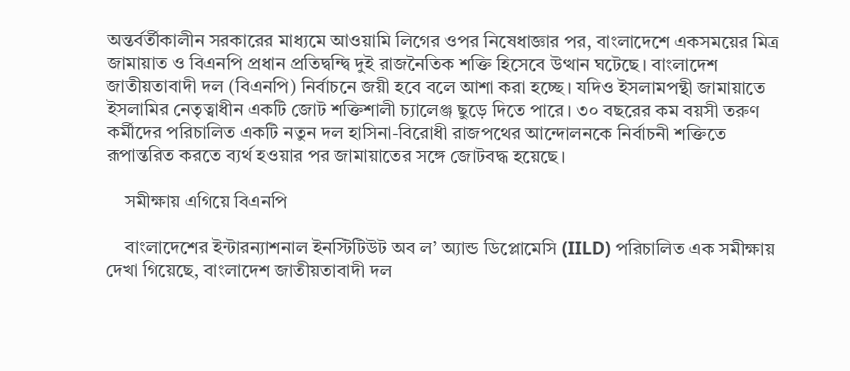অন্তর্বর্তীকালীন সরকারের মাধ্যমে আওয়ামি লিগের ওপর নিষেধাজ্ঞার পর, বাংলাদেশে একসময়ের মিত্র জামায়াত ও বিএনপি প্রধান প্রতিদ্বন্দ্বি দুই রাজনৈতিক শক্তি হিসেবে উত্থান ঘটেছে। বাংলাদেশ জাতীয়তাবাদী দল (বিএনপি) নির্বাচনে জয়ী হবে বলে আশা করা হচ্ছে। যদিও ইসলামপন্থী জামায়াতে ইসলামির নেতৃত্বাধীন একটি জোট শক্তিশালী চ্যালেঞ্জ ছুড়ে দিতে পারে। ৩০ বছরের কম বয়সী তরুণ কর্মীদের পরিচালিত একটি নতুন দল হাসিনা-বিরোধী রাজপথের আন্দোলনকে নির্বাচনী শক্তিতে রূপান্তরিত করতে ব্যর্থ হওয়ার পর জামায়াতের সঙ্গে জোটবদ্ধ হয়েছে।

    সমীক্ষায় এগিয়ে বিএনপি

    বাংলাদেশের ইন্টারন্যাশনাল ইনস্টিটিউট অব ল’ অ্যান্ড ডিপ্লোমেসি (IILD) পরিচালিত এক সমীক্ষায় দেখা গিয়েছে, বাংলাদেশ জাতীয়তাবাদী দল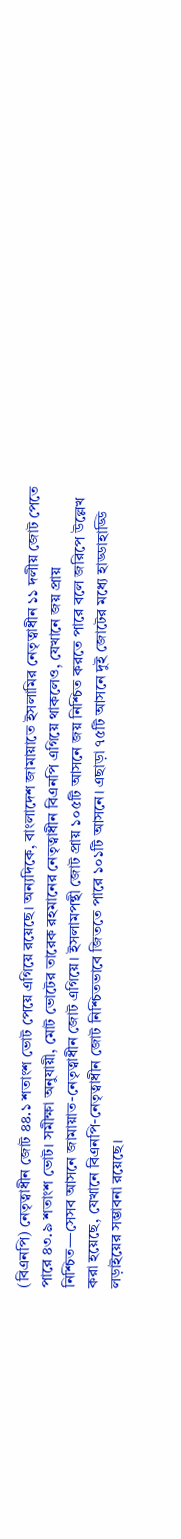(বিএনপি) নেতৃত্বাধীন জোট ৪৪.১ শতাংশ ভোট পেয়ে এগিয়ে রয়েছে। অন্যদিকে, বাংলাদেশ জামায়াতে ইসলামির নেতৃত্বাধীন ১১ দলীয় জোট পেতে পারে ৪৩.৯ শতাংশ ভোট। সমীক্ষা অনুযায়ী, মোট ভোটের তারেক রহমানের নেতৃত্বাধীন বিএনপি এগিয়ে থাকলেও, যেখানে জয় প্রায় নিশ্চিত—সেসব আসনে জামায়াত-নেতৃত্বাধীন জোট এগিয়ে। ইসলামপন্থী জোট প্রায় ১০৫টি আসনে জয় নিশ্চিত করতে পারে বলে জরিপে উল্লেখ করা হয়েছে, যেখানে বিএনপি-নেতৃত্বাধীন জোট নিশ্চিতভাবে জিততে পারে ১০১টি আসনে। এছাড়া ৭৫টি আসনে দুই জোটের মধ্যে হাড্ডাহাড্ডি লড়াইয়ের সম্ভাবনা রয়েছে।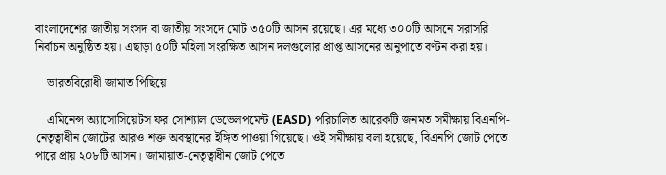বাংলাদেশের জাতীয় সংসদ বা জাতীয় সংসদে মোট ৩৫০টি আসন রয়েছে। এর মধ্যে ৩০০টি আসনে সরাসরি নির্বাচন অনুষ্ঠিত হয়। এছাড়া ৫০টি মহিলা সংরক্ষিত আসন দলগুলোর প্রাপ্ত আসনের অনুপাতে বণ্টন করা হয়।

    ভারতবিরোধী জামাত পিছিয়ে

    এমিনেন্স অ্যাসোসিয়েটস ফর সোশ্যাল ডেভেলপমেন্ট (EASD) পরিচালিত আরেকটি জনমত সমীক্ষায় বিএনপি-নেতৃত্বাধীন জোটের আরও শক্ত অবস্থানের ইঙ্গিত পাওয়া গিয়েছে। ওই সমীক্ষায় বলা হয়েছে, বিএনপি জোট পেতে পারে প্রায় ২০৮টি আসন। জামায়াত-নেতৃত্বাধীন জোট পেতে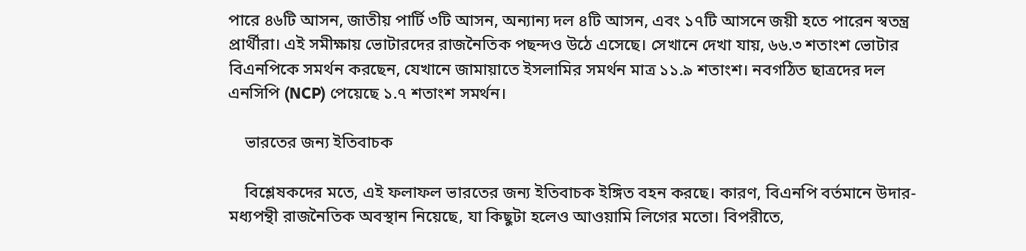পারে ৪৬টি আসন, জাতীয় পার্টি ৩টি আসন, অন্যান্য দল ৪টি আসন, এবং ১৭টি আসনে জয়ী হতে পারেন স্বতন্ত্র প্রার্থীরা। এই সমীক্ষায় ভোটারদের রাজনৈতিক পছন্দও উঠে এসেছে। সেখানে দেখা যায়, ৬৬.৩ শতাংশ ভোটার বিএনপিকে সমর্থন করছেন, যেখানে জামায়াতে ইসলামির সমর্থন মাত্র ১১.৯ শতাংশ। নবগঠিত ছাত্রদের দল এনসিপি (NCP) পেয়েছে ১.৭ শতাংশ সমর্থন।

    ভারতের জন্য ইতিবাচক

    বিশ্লেষকদের মতে, এই ফলাফল ভারতের জন্য ইতিবাচক ইঙ্গিত বহন করছে। কারণ, বিএনপি বর্তমানে উদার-মধ্যপন্থী রাজনৈতিক অবস্থান নিয়েছে, যা কিছুটা হলেও আওয়ামি লিগের মতো। বিপরীতে,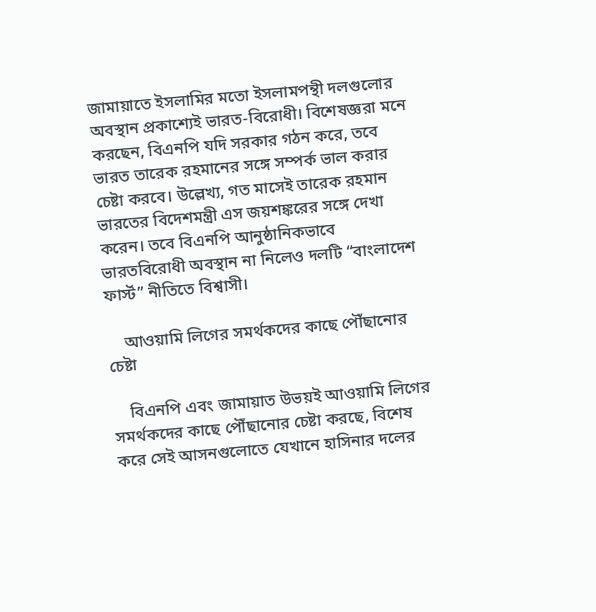জামায়াতে ইসলামির মতো ইসলামপন্থী দলগুলোর অবস্থান প্রকাশ্যেই ভারত-বিরোধী। বিশেষজ্ঞরা মনে করছেন, বিএনপি যদি সরকার গঠন করে, তবে ভারত তারেক রহমানের সঙ্গে সম্পর্ক ভাল করার চেষ্টা করবে। উল্লেখ্য, গত মাসেই তারেক রহমান ভারতের বিদেশমন্ত্রী এস জয়শঙ্করের সঙ্গে দেখা করেন। তবে বিএনপি আনুষ্ঠানিকভাবে ভারতবিরোধী অবস্থান না নিলেও দলটি “বাংলাদেশ ফার্স্ট” নীতিতে বিশ্বাসী।

    আওয়ামি লিগের সমর্থকদের কাছে পৌঁছানোর চেষ্টা

    বিএনপি এবং জামায়াত উভয়ই আওয়ামি লিগের সমর্থকদের কাছে পৌঁছানোর চেষ্টা করছে, বিশেষ করে সেই আসনগুলোতে যেখানে হাসিনার দলের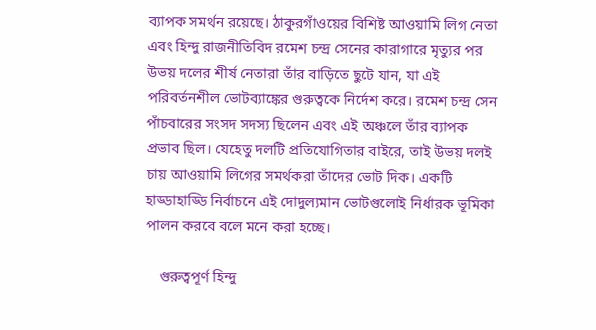ব্যাপক সমর্থন রয়েছে। ঠাকুরগাঁওয়ের বিশিষ্ট আওয়ামি লিগ নেতা এবং হিন্দু রাজনীতিবিদ রমেশ চন্দ্র সেনের কারাগারে মৃত্যুর পর উভয় দলের শীর্ষ নেতারা তাঁর বাড়িতে ছুটে যান, যা এই পরিবর্তনশীল ভোটব্যাঙ্কের গুরুত্বকে নির্দেশ করে। রমেশ চন্দ্র সেন পাঁচবারের সংসদ সদস্য ছিলেন এবং এই অঞ্চলে তাঁর ব্যাপক প্রভাব ছিল। যেহেতু দলটি প্রতিযোগিতার বাইরে, তাই উভয় দলই চায় আওয়ামি লিগের সমর্থকরা তাঁদের ভোট দিক। একটি হাড্ডাহাড্ডি নির্বাচনে এই দোদুল্যমান ভোটগুলোই নির্ধারক ভূমিকা পালন করবে বলে মনে করা হচ্ছে।

    গুরুত্বপূর্ণ হিন্দু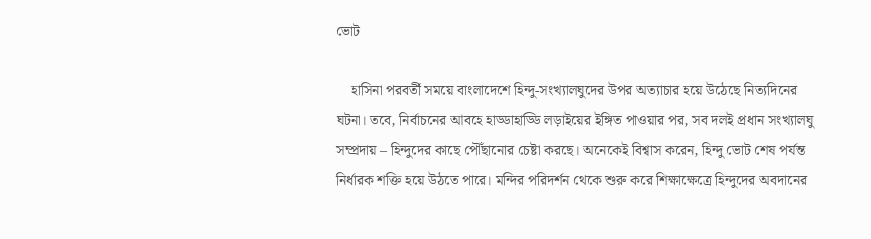ভোট

    হাসিনা পরবর্তী সময়ে বাংলাদেশে হিন্দু-সংখ্যালঘুদের উপর অত্যাচার হয়ে উঠেছে নিত্যদিনের ঘটনা। তবে, নির্বাচনের আবহে হাড্ডাহাড্ডি লড়াইয়ের ইঙ্গিত পাওয়ার পর, সব দলই প্রধান সংখ্যালঘু সম্প্রদায় – হিন্দুদের কাছে পৌঁছানোর চেষ্টা করছে। অনেকেই বিশ্বাস করেন, হিন্দু ভোট শেষ পর্যন্ত নির্ধারক শক্তি হয়ে উঠতে পারে। মন্দির পরিদর্শন থেকে শুরু করে শিক্ষাক্ষেত্রে হিন্দুদের অবদানের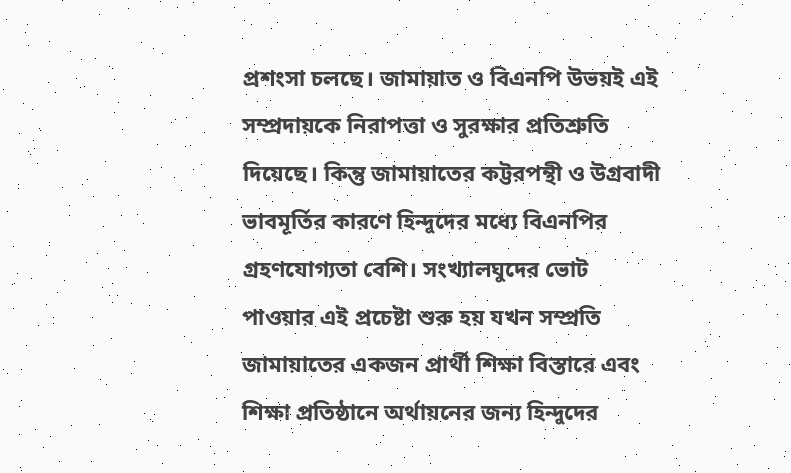প্রশংসা চলছে। জামায়াত ও বিএনপি উভয়ই এই সম্প্রদায়কে নিরাপত্তা ও সুরক্ষার প্রতিশ্রুতি দিয়েছে। কিন্তু জামায়াতের কট্টরপন্থী ও উগ্রবাদী ভাবমূর্তির কারণে হিন্দুদের মধ্যে বিএনপির গ্রহণযোগ্যতা বেশি। সংখ্যালঘুদের ভোট পাওয়ার এই প্রচেষ্টা শুরু হয় যখন সম্প্রতি জামায়াতের একজন প্রার্থী শিক্ষা বিস্তারে এবং শিক্ষা প্রতিষ্ঠানে অর্থায়নের জন্য হিন্দুদের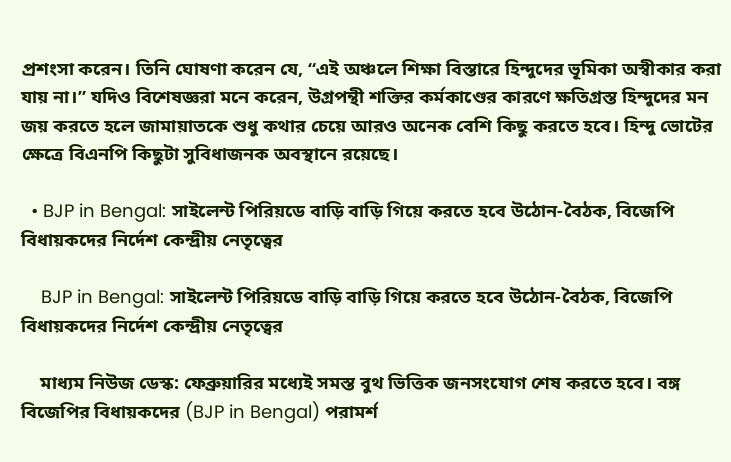প্রশংসা করেন। তিনি ঘোষণা করেন যে, “এই অঞ্চলে শিক্ষা বিস্তারে হিন্দুদের ভূমিকা অস্বীকার করা যায় না।” যদিও বিশেষজ্ঞরা মনে করেন, উগ্রপন্থী শক্তির কর্মকাণ্ডের কারণে ক্ষতিগ্রস্ত হিন্দুদের মন জয় করতে হলে জামায়াতকে শুধু কথার চেয়ে আরও অনেক বেশি কিছু করতে হবে। হিন্দু ভোটের ক্ষেত্রে বিএনপি কিছুটা সুবিধাজনক অবস্থানে রয়েছে।

  • BJP in Bengal: সাইলেন্ট পিরিয়ডে বাড়ি বাড়ি গিয়ে করতে হবে উঠোন-বৈঠক, বিজেপি বিধায়কদের নির্দেশ কেন্দ্রীয় নেতৃত্বের

    BJP in Bengal: সাইলেন্ট পিরিয়ডে বাড়ি বাড়ি গিয়ে করতে হবে উঠোন-বৈঠক, বিজেপি বিধায়কদের নির্দেশ কেন্দ্রীয় নেতৃত্বের

    মাধ্যম নিউজ ডেস্ক: ফেব্রুয়ারির মধ্যেই সমস্ত বুথ ভিত্তিক জনসংযোগ শেষ করতে হবে। বঙ্গ বিজেপির বিধায়কদের (BJP in Bengal) পরামর্শ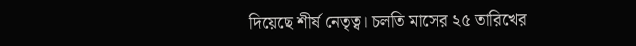দিয়েছে শীর্ষ নেতৃত্ব। চলতি মাসের ২৫ তারিখের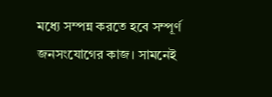মধ্যে সম্পন্ন করতে হবে সম্পূর্ণ জনসংযোগের কাজ। সামনেই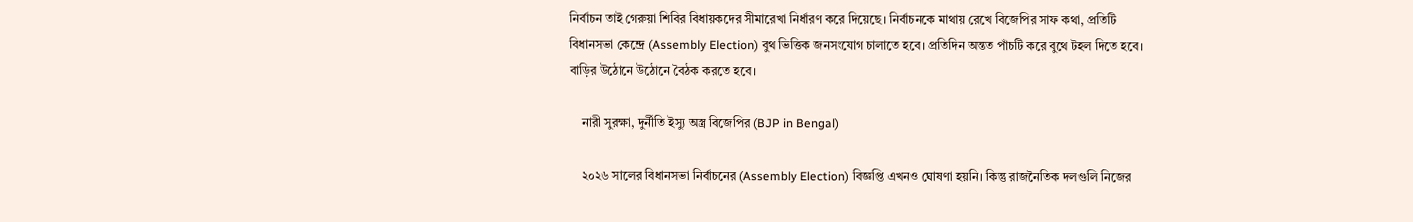নির্বাচন তাই গেরুয়া শিবির বিধায়কদের সীমারেখা নির্ধারণ করে দিয়েছে। নির্বাচনকে মাথায় রেখে বিজেপির সাফ কথা, প্রতিটি বিধানসভা কেন্দ্রে (Assembly Election) বুথ ভিত্তিক জনসংযোগ চালাতে হবে। প্রতিদিন অন্তত পাঁচটি করে বুথে টহল দিতে হবে। বাড়ির উঠোনে উঠোনে বৈঠক করতে হবে।

    নারী সুরক্ষা, দুর্নীতি ইস্যু অস্ত্র বিজেপির (BJP in Bengal)

    ২০২৬ সালের বিধানসভা নির্বাচনের (Assembly Election) বিজ্ঞপ্তি এখনও ঘোষণা হয়নি। কিন্তু রাজনৈতিক দলগুলি নিজের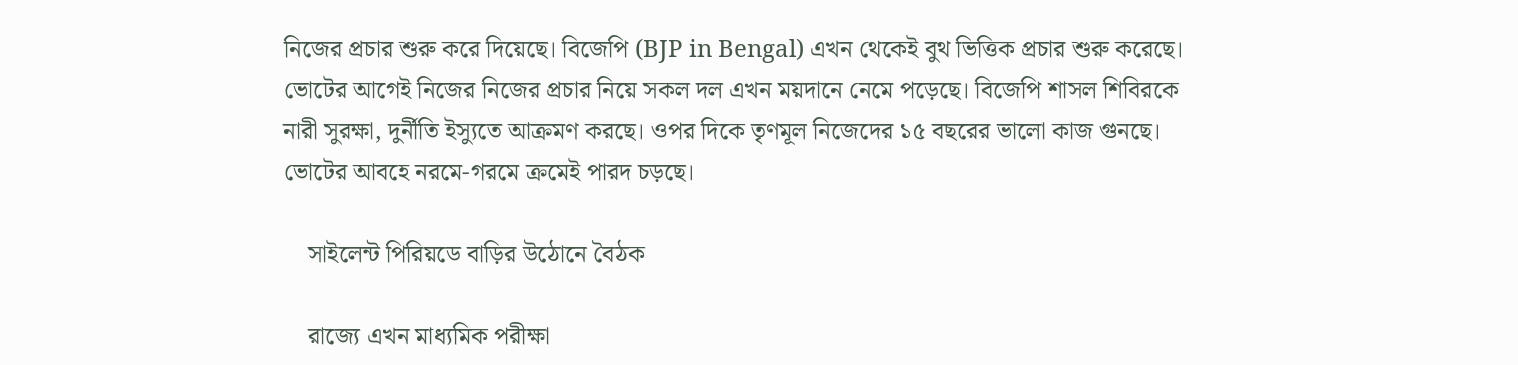নিজের প্রচার শুরু করে দিয়েছে। বিজেপি (BJP in Bengal) এখন থেকেই বুথ ভিত্তিক প্রচার শুরু করেছে। ভোটের আগেই নিজের নিজের প্রচার নিয়ে সকল দল এখন ময়দানে নেমে পড়েছে। বিজেপি শাসল শিবিরকে নারী সুরক্ষা, দুর্নীতি ইস্যুতে আক্রমণ করছে। ওপর দিকে তৃণমূল নিজেদের ১৫ বছরের ভালো কাজ গুনছে। ভোটের আবহে নরমে-গরমে ক্রমেই পারদ চড়ছে।

    সাইলেন্ট পিরিয়ডে বাড়ির উঠোনে বৈঠক

    রাজ্যে এখন মাধ্যমিক পরীক্ষা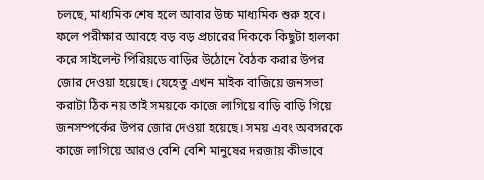চলছে, মাধ্যমিক শেষ হলে আবার উচ্চ মাধ্যমিক শুরু হবে। ফলে পরীক্ষার আবহে বড় বড় প্রচারের দিককে কিছুটা হালকা করে সাইলেন্ট পিরিয়ডে বাড়ির উঠোনে বৈঠক করার উপর জোর দেওয়া হয়েছে। যেহেতু এখন মাইক বাজিয়ে জনসভা করাটা ঠিক নয় তাই সময়কে কাজে লাগিয়ে বাড়ি বাড়ি গিয়ে জনসম্পর্কের উপর জোর দেওয়া হয়েছে। সময় এবং অবসরকে কাজে লাগিয়ে আরও বেশি বেশি মানুষের দরজায় কীভাবে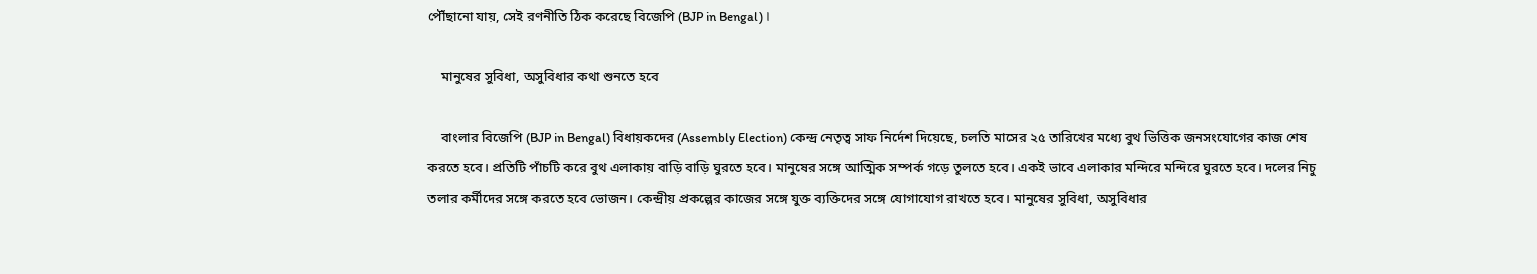পৌঁছানো যায়, সেই রণনীতি ঠিক করেছে বিজেপি (BJP in Bengal)।

    মানুষের সুবিধা, অসুবিধার কথা শুনতে হবে

    বাংলার বিজেপি (BJP in Bengal) বিধায়কদের (Assembly Election) কেন্দ্র নেতৃত্ব সাফ নির্দেশ দিয়েছে, চলতি মাসের ২৫ তারিখের মধ্যে বুথ ভিত্তিক জনসংযোগের কাজ শেষ করতে হবে। প্রতিটি পাঁচটি করে বুথ এলাকায় বাড়ি বাড়ি ঘুরতে হবে। মানুষের সঙ্গে আত্মিক সম্পর্ক গড়ে তুলতে হবে। একই ভাবে এলাকার মন্দিরে মন্দিরে ঘুরতে হবে। দলের নিচু তলার কর্মীদের সঙ্গে করতে হবে ভোজন। কেন্দ্রীয় প্রকল্পের কাজের সঙ্গে যুক্ত ব্যক্তিদের সঙ্গে যোগাযোগ রাখতে হবে। মানুষের সুবিধা, অসুবিধার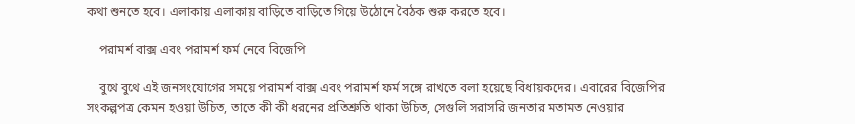কথা শুনতে হবে। এলাকায় এলাকায় বাড়িতে বাড়িতে গিয়ে উঠোনে বৈঠক শুরু করতে হবে।

    পরামর্শ বাক্স এবং পরামর্শ ফর্ম নেবে বিজেপি

    বুথে বুথে এই জনসংযোগের সময়ে পরামর্শ বাক্স এবং পরামর্শ ফর্ম সঙ্গে রাখতে বলা হয়েছে বিধায়কদের। এবারের বিজেপির সংকল্পপত্র কেমন হওয়া উচিত, তাতে কী কী ধরনের প্রতিশ্রুতি থাকা উচিত, সেগুলি সরাসরি জনতার মতামত নেওয়ার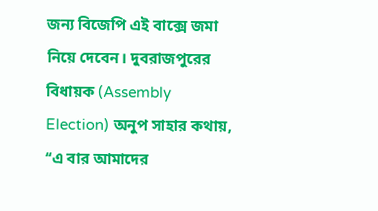জন্য বিজেপি এই বাক্সে জমা নিয়ে দেবেন। দুবরাজপুরের বিধায়ক (Assembly Election) অনুপ সাহার কথায়, ‘‘এ বার আমাদের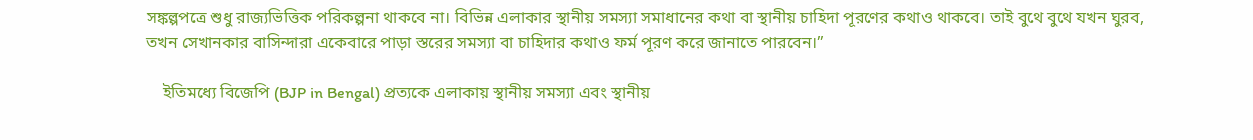সঙ্কল্পপত্রে শুধু রাজ্যভিত্তিক পরিকল্পনা থাকবে না। বিভিন্ন এলাকার স্থানীয় সমস্যা সমাধানের কথা বা স্থানীয় চাহিদা পূরণের কথাও থাকবে। তাই বুথে বুথে যখন ঘুরব, তখন সেখানকার বাসিন্দারা একেবারে পাড়া স্তরের সমস্যা বা চাহিদার কথাও ফর্ম পূরণ করে জানাতে পারবেন।’’

    ইতিমধ্যে বিজেপি (BJP in Bengal) প্রত্যকে এলাকায় স্থানীয় সমস্যা এবং স্থানীয়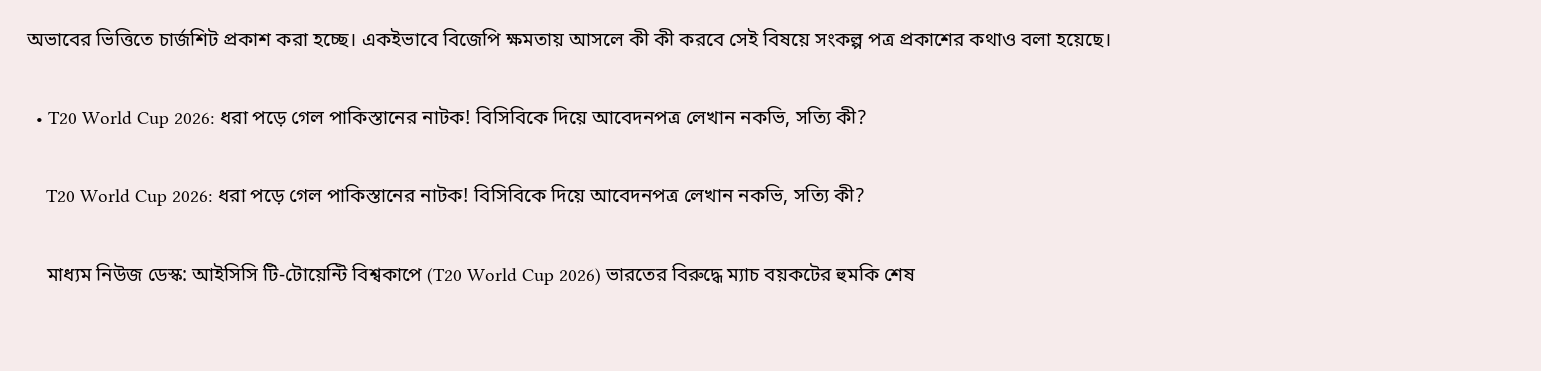অভাবের ভিত্তিতে চার্জশিট প্রকাশ করা হচ্ছে। একইভাবে বিজেপি ক্ষমতায় আসলে কী কী করবে সেই বিষয়ে সংকল্প পত্র প্রকাশের কথাও বলা হয়েছে।

  • T20 World Cup 2026: ধরা পড়ে গেল পাকিস্তানের নাটক! বিসিবিকে দিয়ে আবেদনপত্র লেখান নকভি, সত্যি কী?

    T20 World Cup 2026: ধরা পড়ে গেল পাকিস্তানের নাটক! বিসিবিকে দিয়ে আবেদনপত্র লেখান নকভি, সত্যি কী?

    মাধ্যম নিউজ ডেস্ক: আইসিসি টি-টোয়েন্টি বিশ্বকাপে (T20 World Cup 2026) ভারতের বিরুদ্ধে ম্যাচ বয়কটের হুমকি শেষ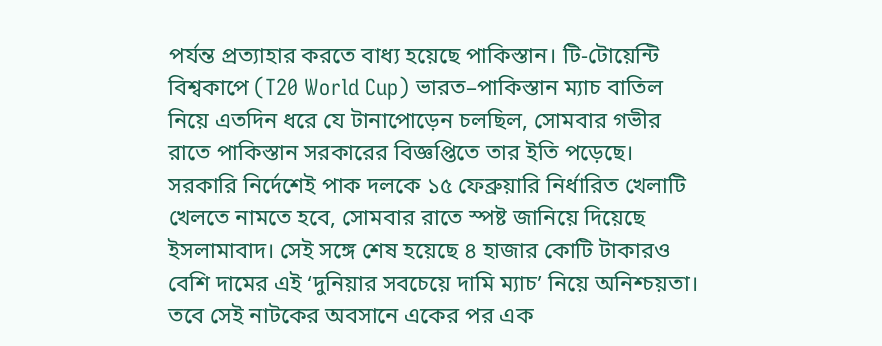পর্যন্ত প্রত্যাহার করতে বাধ্য হয়েছে পাকিস্তান। টি-টোয়েন্টি বিশ্বকাপে (T20 World Cup) ভারত–পাকিস্তান ম্যাচ বাতিল নিয়ে এতদিন ধরে যে টানাপোড়েন চলছিল, সোমবার গভীর রাতে পাকিস্তান সরকারের বিজ্ঞপ্তিতে তার ইতি পড়েছে। সরকারি নির্দেশেই পাক দলকে ১৫ ফেব্রুয়ারি নির্ধারিত খেলাটি খেলতে নামতে হবে, সোমবার রাতে স্পষ্ট জানিয়ে দিয়েছে ইসলামাবাদ। সেই সঙ্গে শেষ হয়েছে ৪ হাজার কোটি টাকারও বেশি দামের এই ‘দুনিয়ার সবচেয়ে দামি ম্যাচ’ নিয়ে অনিশ্চয়তা। তবে সেই নাটকের অবসানে একের পর এক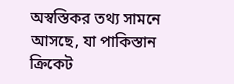অস্বস্তিকর তথ্য সামনে আসছে, যা পাকিস্তান ক্রিকেট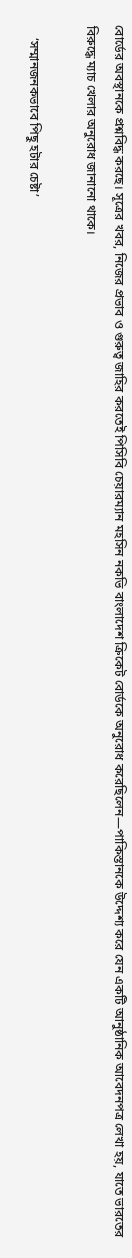বোর্ডের অবস্থানকে প্রশ্নবিদ্ধ করছে। সূত্রের খবর, নিজের প্রভাব ও গুরুত্ব জাহির করতেই পিসিবি চেয়ারম্যান মহসিন নকভি বাংলাদেশ ক্রিকেট বোর্ডকে অনুরোধ করেছিলেন—পাকিস্তানকে উদ্দেশ্য করে যেন একটি আনুষ্ঠানিক আবেদনপত্র লেখা হয়, যাতে ভারতের বিরুদ্ধে ম্যাচ খেলার অনুরোধ জানানো থাকে।

    ‘সম্মানজনকভাবে পিছু হটার চেষ্টা’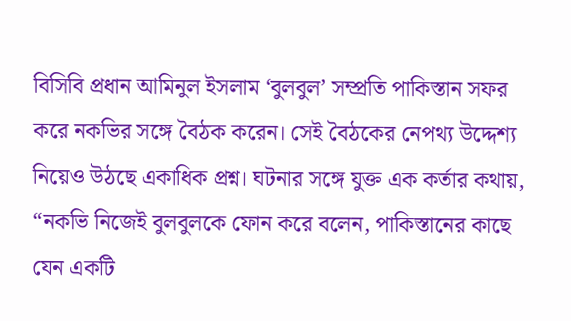বিসিবি প্রধান আমিনুল ইসলাম ‘বুলবুল’ সম্প্রতি পাকিস্তান সফর করে নকভির সঙ্গে বৈঠক করেন। সেই বৈঠকের নেপথ্য উদ্দেশ্য নিয়েও উঠছে একাধিক প্রশ্ন। ঘটনার সঙ্গে যুক্ত এক কর্তার কথায়, “নকভি নিজেই বুলবুলকে ফোন করে বলেন, পাকিস্তানের কাছে যেন একটি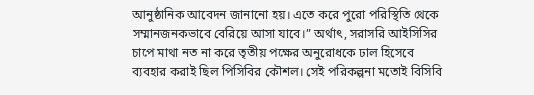আনুষ্ঠানিক আবেদন জানানো হয়। এতে করে পুরো পরিস্থিতি থেকে সম্মানজনকভাবে বেরিয়ে আসা যাবে।” অর্থাৎ, সরাসরি আইসিসির চাপে মাথা নত না করে তৃতীয় পক্ষের অনুরোধকে ঢাল হিসেবে ব্যবহার করাই ছিল পিসিবির কৌশল। সেই পরিকল্পনা মতোই বিসিবি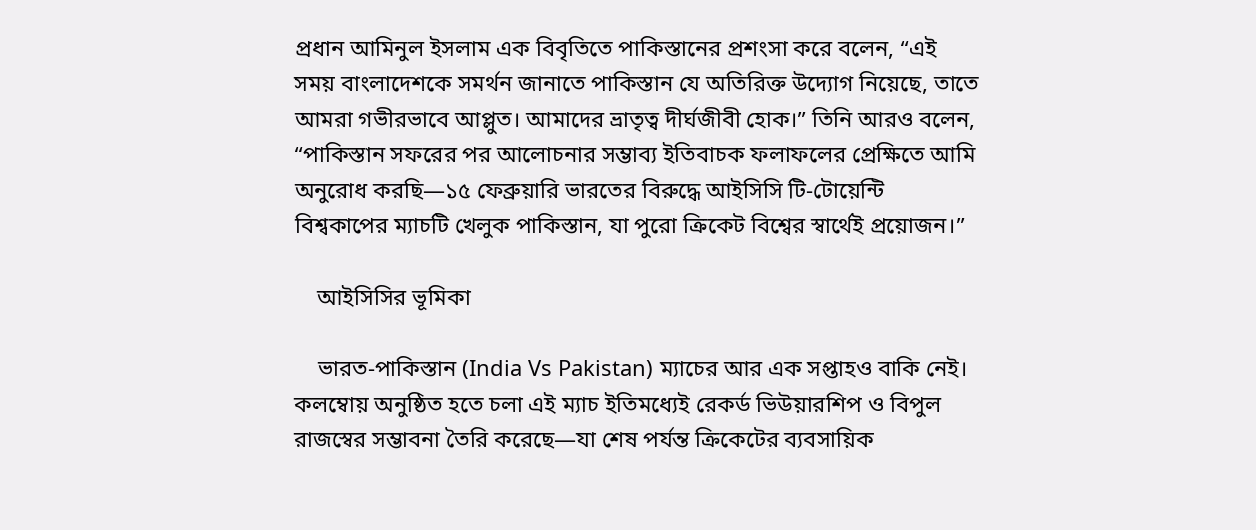প্রধান আমিনুল ইসলাম এক বিবৃতিতে পাকিস্তানের প্রশংসা করে বলেন, “এই সময় বাংলাদেশকে সমর্থন জানাতে পাকিস্তান যে অতিরিক্ত উদ্যোগ নিয়েছে, তাতে আমরা গভীরভাবে আপ্লুত। আমাদের ভ্রাতৃত্ব দীর্ঘজীবী হোক।” তিনি আরও বলেন, “পাকিস্তান সফরের পর আলোচনার সম্ভাব্য ইতিবাচক ফলাফলের প্রেক্ষিতে আমি অনুরোধ করছি—১৫ ফেব্রুয়ারি ভারতের বিরুদ্ধে আইসিসি টি-টোয়েন্টি বিশ্বকাপের ম্যাচটি খেলুক পাকিস্তান, যা পুরো ক্রিকেট বিশ্বের স্বার্থেই প্রয়োজন।”

    আইসিসির ভূমিকা

    ভারত-পাকিস্তান (India Vs Pakistan) ম্যাচের আর এক সপ্তাহও বাকি নেই। কলম্বোয় অনুষ্ঠিত হতে চলা এই ম্যাচ ইতিমধ্যেই রেকর্ড ভিউয়ারশিপ ও বিপুল রাজস্বের সম্ভাবনা তৈরি করেছে—যা শেষ পর্যন্ত ক্রিকেটের ব্যবসায়িক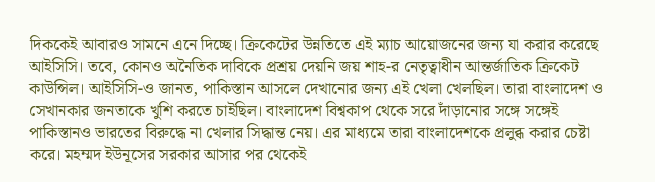দিককেই আবারও সামনে এনে দিচ্ছে। ক্রিকেটের উন্নতিতে এই ম্যাচ আয়োজনের জন্য যা করার করেছে আইসিসি। তবে, কোনও অনৈতিক দাবিকে প্রশ্রয় দেয়নি জয় শাহ-র নেতৃত্বাধীন আন্তর্জাতিক ক্রিকেট কাউন্সিল। আইসিসি-ও জানত, পাকিস্তান আসলে দেখানোর জন্য এই খেলা খেলছিল। তারা বাংলাদেশ ও সেখানকার জনতাকে খুশি করতে চাইছিল। বাংলাদেশ বিশ্বকাপ থেকে সরে দাঁড়ানোর সঙ্গে সঙ্গেই পাকিস্তানও ভারতের বিরুদ্ধে না খেলার সিদ্ধান্ত নেয়। এর মাধ্যমে তারা বাংলাদেশকে প্রলুব্ধ করার চেষ্টা করে। মহম্মদ ইউনূসের সরকার আসার পর থেকেই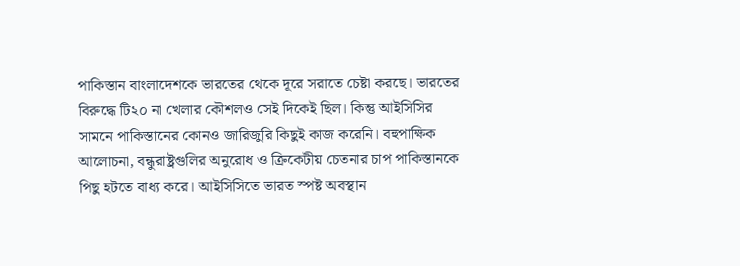পাকিস্তান বাংলাদেশকে ভারতের থেকে দূরে সরাতে চেষ্টা করছে। ভারতের বিরুদ্ধে টি২০ না খেলার কৌশলও সেই দিকেই ছিল। কিন্তু আইসিসির সামনে পাকিস্তানের কোনও জারিজুরি কিছুই কাজ করেনি। বহুপাক্ষিক আলোচনা, বন্ধুরাষ্ট্রগুলির অনুরোধ ও ক্রিকেটীয় চেতনার চাপ পাকিস্তানকে পিছু হটতে বাধ্য করে। আইসিসিতে ভারত স্পষ্ট অবস্থান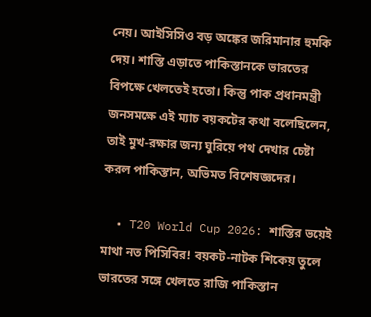নেয়। আইসিসিও বড় অঙ্কের জরিমানার হুমকি দেয়। শাস্তি এড়াতে পাকিস্তানকে ভারতের বিপক্ষে খেলতেই হতো। কিন্তু পাক প্রধানমন্ত্রী জনসমক্ষে এই ম্যাচ বয়কটের কথা বলেছিলেন, তাই মুখ-রক্ষার জন্য ঘুরিয়ে পথ দেখার চেষ্টা করল পাকিস্তান, অভিমত বিশেষজ্ঞদের।

  • T20 World Cup 2026: শাস্তির ভয়েই মাথা নত পিসিবির! বয়কট-নাটক শিকেয় তুলে ভারতের সঙ্গে খেলতে রাজি পাকিস্তান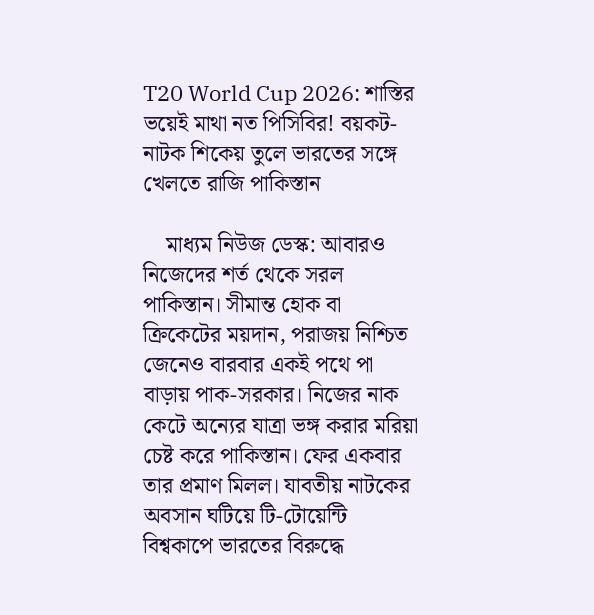T20 World Cup 2026: শাস্তির ভয়েই মাথা নত পিসিবির! বয়কট-নাটক শিকেয় তুলে ভারতের সঙ্গে খেলতে রাজি পাকিস্তান

    মাধ্যম নিউজ ডেস্ক: আবারও নিজেদের শর্ত থেকে সরল পাকিস্তান। সীমান্ত হোক বা ক্রিকেটের ময়দান, পরাজয় নিশ্চিত জেনেও বারবার একই পথে পা বাড়ায় পাক-সরকার। নিজের নাক কেটে অন্যের যাত্রা ভঙ্গ করার মরিয়া চেষ্ট করে পাকিস্তান। ফের একবার তার প্রমাণ মিলল। যাবতীয় নাটকের অবসান ঘটিয়ে টি-টোয়েন্টি বিশ্বকাপে ভারতের বিরুদ্ধে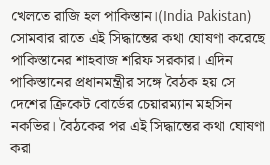খেলতে রাজি হল পাকিস্তান।(India Pakistan) সোমবার রাতে এই সিদ্ধান্তের কথা ঘোষণা করেছে পাকিস্তানের শাহবাজ শরিফ সরকার। এদিন পাকিস্তানের প্রধানমন্ত্রীর সঙ্গে বৈঠক হয় সে দেশের ক্রিকেট বোর্ডের চেয়ারম্যান মহসিন নকভির। বৈঠকের পর এই সিদ্ধান্তের কথা ঘোষণা করা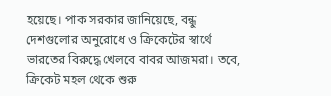হয়েছে। পাক সরকার জানিয়েছে, বন্ধু দেশগুলোর অনুরোধে ও ক্রিকেটের স্বার্থে ভারতের বিরুদ্ধে খেলবে বাবর আজমরা। তবে, ক্রিকেট মহল থেকে শুরু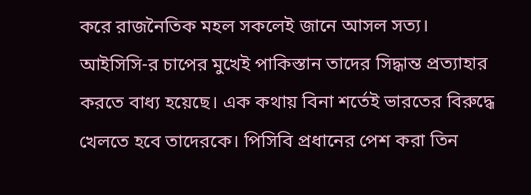করে রাজনৈতিক মহল সকলেই জানে আসল সত্য। আইসিসি-র চাপের মুখেই পাকিস্তান তাদের সিদ্ধান্ত প্রত্যাহার করতে বাধ্য হয়েছে। এক কথায় বিনা শর্তেই ভারতের বিরুদ্ধে খেলতে হবে তাদেরকে। পিসিবি প্রধানের পেশ করা তিন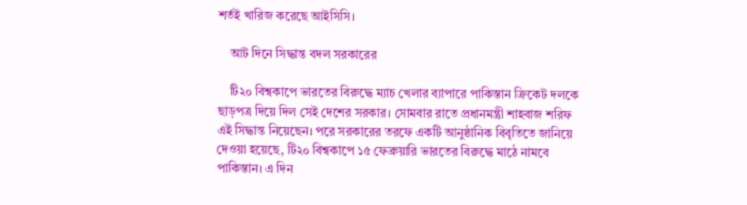শর্তই খারিজ করেছে আইসিসি।

    আট দিনে সিদ্ধান্ত বদল সরকারের

    টি২০ বিশ্বকাপে ভারতের বিরুদ্ধে ম্যাচ খেলার ব্যাপারে পাকিস্তান ক্রিকেট দলকে ছাড়পত্র দিয়ে দিল সেই দেশের সরকার। সোমবার রাতে প্রধানমন্ত্রী শাহবাজ শরিফ এই সিদ্ধান্ত নিয়েছেন। পরে সরকারের তরফে একটি আনুষ্ঠানিক বিবৃতিতে জানিয়ে দেওয়া হয়েছে, টি২০ বিশ্বকাপে ১৫ ফেব্রুয়ারি ভারতের বিরুদ্ধে মাঠে নামবে পাকিস্তান। এ দিন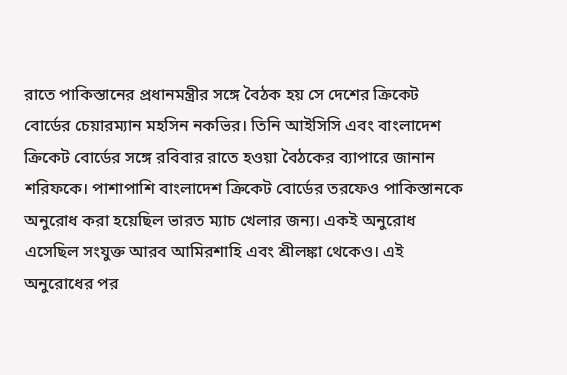রাতে পাকিস্তানের প্রধানমন্ত্রীর সঙ্গে বৈঠক হয় সে দেশের ক্রিকেট বোর্ডের চেয়ারম্যান মহসিন নকভির। তিনি আইসিসি এবং বাংলাদেশ ক্রিকেট বোর্ডের সঙ্গে রবিবার রাতে হওয়া বৈঠকের ব্যাপারে জানান শরিফকে। পাশাপাশি বাংলাদেশ ক্রিকেট বোর্ডের তরফেও পাকিস্তানকে অনুরোধ করা হয়েছিল ভারত ম্যাচ খেলার জন্য। একই অনুরোধ এসেছিল সংযুক্ত আরব আমিরশাহি এবং শ্রীলঙ্কা থেকেও। এই অনুরোধের পর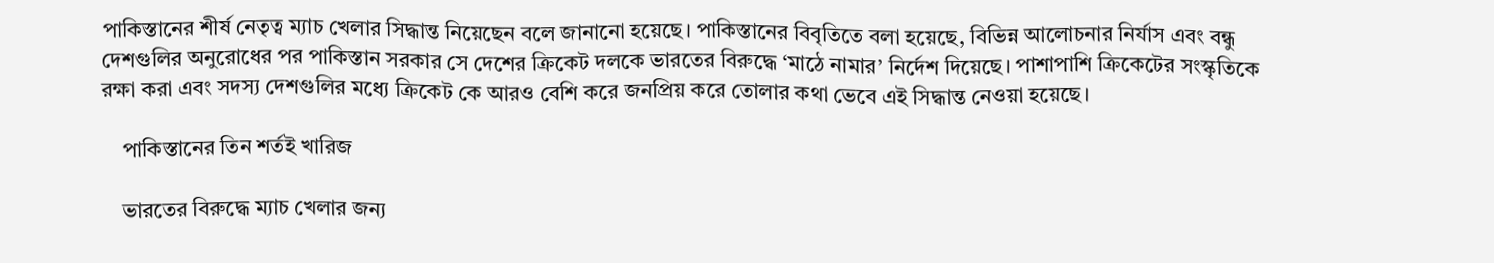পাকিস্তানের শীর্ষ নেতৃত্ব ম্যাচ খেলার সিদ্ধান্ত নিয়েছেন বলে জানানো হয়েছে। পাকিস্তানের বিবৃতিতে বলা হয়েছে, বিভিন্ন আলোচনার নির্যাস এবং বন্ধু দেশগুলির অনুরোধের পর পাকিস্তান সরকার সে দেশের ক্রিকেট দলকে ভারতের বিরুদ্ধে ‘মাঠে নামার’ নির্দেশ দিয়েছে। পাশাপাশি ক্রিকেটের সংস্কৃতিকে রক্ষা করা এবং সদস্য দেশগুলির মধ্যে ক্রিকেট কে আরও বেশি করে জনপ্রিয় করে তোলার কথা ভেবে এই সিদ্ধান্ত নেওয়া হয়েছে।

    পাকিস্তানের তিন শর্তই খারিজ

    ভারতের বিরুদ্ধে ম্যাচ খেলার জন্য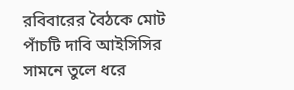রবিবারের বৈঠকে মোট পাঁচটি দাবি আইসিসির সামনে তুলে ধরে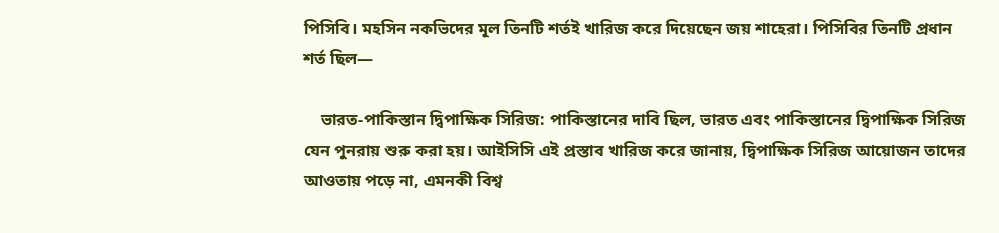পিসিবি। মহসিন নকভিদের মূল তিনটি শর্তই খারিজ করে দিয়েছেন জয় শাহেরা। পিসিবির তিনটি প্রধান শর্ত ছিল—

    ভারত-পাকিস্তান দ্বিপাক্ষিক সিরিজ: পাকিস্তানের দাবি ছিল, ভারত এবং পাকিস্তানের দ্বিপাক্ষিক সিরিজ যেন পুনরায় শুরু করা হয়। আইসিসি এই প্রস্তাব খারিজ করে জানায়, দ্বিপাক্ষিক সিরিজ আয়োজন তাদের আওতায় পড়ে না, এমনকী বিশ্ব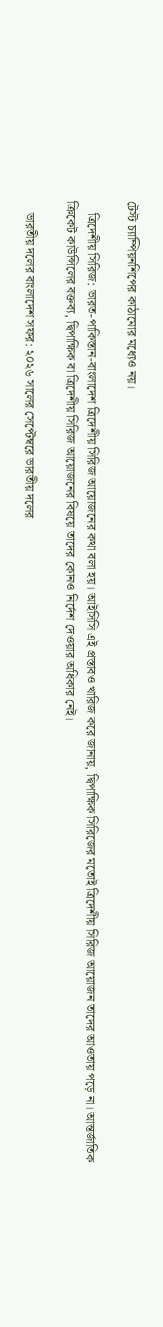টেস্ট চ্যাম্পিয়নশিপের কাঠামোর মধ্যেও নয়।

    ত্রিদেশীয় সিরিজ: ভারত-পাকিস্তান-বাংলাদেশ ত্রিদেশীয় সিরিজ আয়োজনের কথা বলা হয়। আইসিসি এই প্রস্তাবও খারিজ করে জানায়, দ্বিপাক্ষিক সিরিজের মতোই ত্রিদেশীয় সিরিজ আয়োজন তাদের আওতায় পড়ে না। আন্তর্জাতিক ক্রিকেট কাউন্সিলের বক্তব্য, দ্বিপাক্ষিক বা ত্রিদেশীয় সিরিজ আয়োজনের বিষয়ে তাদের কোনও নির্দেশ দেওয়ার অধিকার নেই।

    ভারতীয় দলের বাংলাদেশ সফর: ২০২৬ সালের সেপ্টেম্বরে ভারতীয় দলের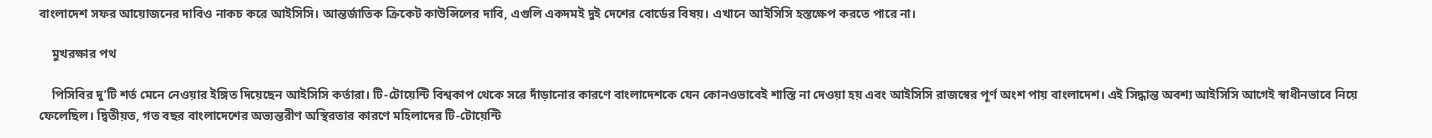বাংলাদেশ সফর আয়োজনের দাবিও নাকচ করে আইসিসি। আন্তর্জাতিক ক্রিকেট কাউন্সিলের দাবি, এগুলি একদমই দুই দেশের বোর্ডের বিষয়। এখানে আইসিসি হস্তক্ষেপ করতে পারে না।

    মুখরক্ষার পথ

    পিসিবির দু’টি শর্ত মেনে নেওয়ার ইঙ্গিত দিয়েছেন আইসিসি কর্তারা। টি-টোয়েন্টি বিশ্বকাপ থেকে সরে দাঁড়ানোর কারণে বাংলাদেশকে যেন কোনওভাবেই শাস্তি না দেওয়া হয় এবং আইসিসি রাজস্বের পূর্ণ অংশ পায় বাংলাদেশ। এই সিদ্ধান্ত অবশ্য আইসিসি আগেই স্বাধীনভাবে নিয়ে ফেলেছিল। দ্বিতীয়ত, গত বছর বাংলাদেশের অভ্যন্তরীণ অস্থিরতার কারণে মহিলাদের টি-টোয়েন্টি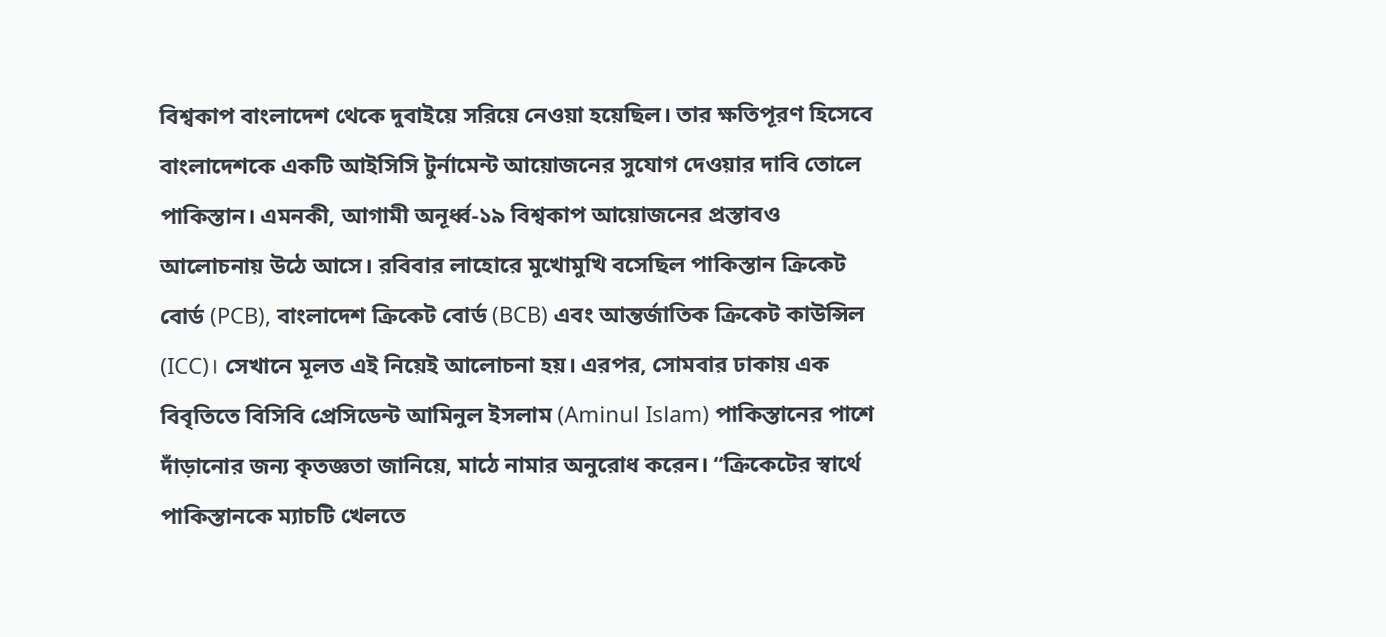বিশ্বকাপ বাংলাদেশ থেকে দুবাইয়ে সরিয়ে নেওয়া হয়েছিল। তার ক্ষতিপূরণ হিসেবে বাংলাদেশকে একটি আইসিসি টুর্নামেন্ট আয়োজনের সুযোগ দেওয়ার দাবি তোলে পাকিস্তান। এমনকী, আগামী অনূর্ধ্ব-১৯ বিশ্বকাপ আয়োজনের প্রস্তাবও আলোচনায় উঠে আসে। রবিবার লাহোরে মুখোমুখি বসেছিল পাকিস্তান ক্রিকেট বোর্ড (PCB), বাংলাদেশ ক্রিকেট বোর্ড (BCB) এবং আন্তর্জাতিক ক্রিকেট কাউন্সিল (ICC)। সেখানে মূলত এই নিয়েই আলোচনা হয়। এরপর, সোমবার ঢাকায় এক বিবৃতিতে বিসিবি প্রেসিডেন্ট আমিনুল ইসলাম (Aminul Islam) পাকিস্তানের পাশে দাঁড়ানোর জন্য কৃতজ্ঞতা জানিয়ে, মাঠে নামার অনুরোধ করেন। “ক্রিকেটের স্বার্থে পাকিস্তানকে ম্যাচটি খেলতে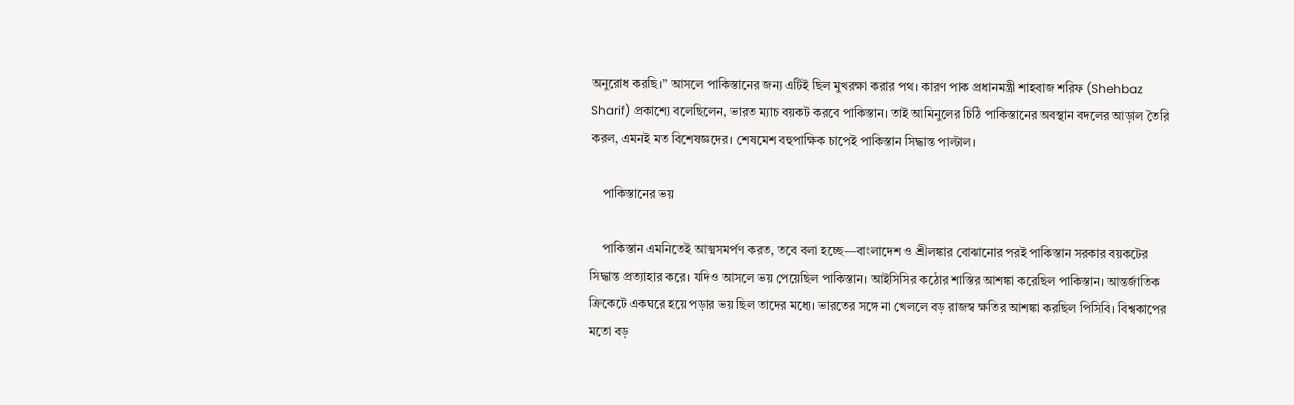অনুরোধ করছি।” আসলে পাকিস্তানের জন্য এটিই ছিল মুখরক্ষা করার পথ। কারণ পাক প্রধানমন্ত্রী শাহবাজ শরিফ (Shehbaz Sharif) প্রকাশ্যে বলেছিলেন, ভারত ম্যাচ বয়কট করবে পাকিস্তান। তাই আমিনুলের চিঠি পাকিস্তানের অবস্থান বদলের আড়াল তৈরি করল, এমনই মত বিশেষজ্ঞদের। শেষমেশ বহুপাক্ষিক চাপেই পাকিস্তান সিদ্ধান্ত পাল্টাল।

    পাকিস্তানের ভয়

    পাকিস্তান এমনিতেই আত্মসমর্পণ করত, তবে বলা হচ্ছে—বাংলাদেশ ও শ্রীলঙ্কার বোঝানোর পরই পাকিস্তান সরকার বয়কটের সিদ্ধান্ত প্রত্যাহার করে। যদিও আসলে ভয় পেয়েছিল পাকিস্তান। আইসিসির কঠোর শাস্তির আশঙ্কা করেছিল পাকিস্তান। আন্তর্জাতিক ক্রিকেটে একঘরে হয়ে পড়ার ভয় ছিল তাদের মধ্যে। ভারতের সঙ্গে না খেললে বড় রাজস্ব ক্ষতির আশঙ্কা করছিল পিসিবি। বিশ্বকাপের মতো বড়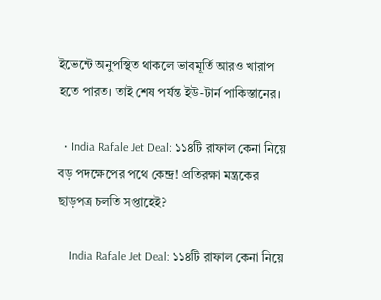ইভেন্টে অনুপস্থিত থাকলে ভাবমূর্তি আরও খারাপ হতে পারত। তাই শেষ পর্যন্ত ইউ-টার্ন পাকিস্তানের।

  • India Rafale Jet Deal: ১১৪টি রাফাল কেনা নিয়ে বড় পদক্ষেপের পথে কেন্দ্র! প্রতিরক্ষা মন্ত্রকের ছাড়পত্র চলতি সপ্তাহেই?

    India Rafale Jet Deal: ১১৪টি রাফাল কেনা নিয়ে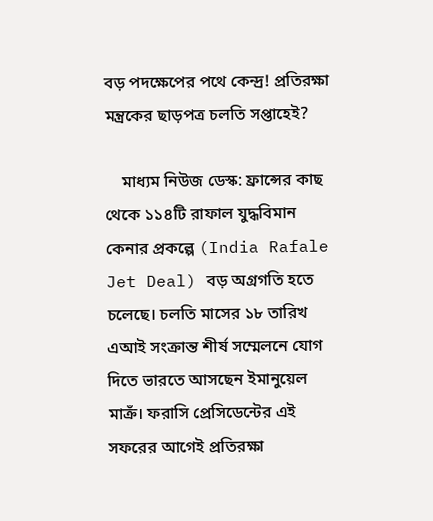বড় পদক্ষেপের পথে কেন্দ্র! প্রতিরক্ষা মন্ত্রকের ছাড়পত্র চলতি সপ্তাহেই?

    মাধ্যম নিউজ ডেস্ক: ফ্রান্সের কাছ থেকে ১১৪টি রাফাল যুদ্ধবিমান কেনার প্রকল্পে (India Rafale Jet Deal) বড় অগ্রগতি হতে চলেছে। চলতি মাসের ১৮ তারিখ এআই সংক্রান্ত শীর্ষ সম্মেলনে যোগ দিতে ভারতে আসছেন ইমানুয়েল মাক্রঁ। ফরাসি প্রেসিডেন্টের এই সফরের আগেই প্রতিরক্ষা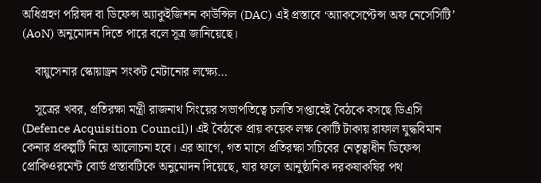অধিগ্রহণ পরিষদ বা ডিফেন্স অ্যাকুইজিশন কাউন্সিল (DAC) এই প্রস্তাবে ‘অ্যাকসেপ্টেন্স অফ নেসেসিটি’ (AoN) অনুমোদন দিতে পারে বলে সূত্র জানিয়েছে।

    বায়ুসেনার স্কোয়াড্রন সংকট মেটানোর লক্ষ্যে…

    সূত্রের খবর, প্রতিরক্ষা মন্ত্রী রাজনাথ সিংয়ের সভাপতিত্বে চলতি সপ্তাহেই বৈঠকে বসছে ডিএসি (Defence Acquisition Council)। এই বৈঠকে প্রায় কয়েক লক্ষ কোটি টাকায় রাফাল যুদ্ধবিমান কেনার প্রকল্পটি নিয়ে আলোচনা হবে। এর আগে, গত মাসে প্রতিরক্ষা সচিবের নেতৃত্বাধীন ডিফেন্স প্রোকিওরমেন্ট বোর্ড প্রস্তাবটিকে অনুমোদন দিয়েছে, যার ফলে আনুষ্ঠানিক দরকষাকষির পথ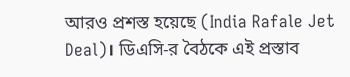আরও প্রশস্ত হয়েছে (India Rafale Jet Deal)। ডিএসি-র বৈঠকে এই প্রস্তাব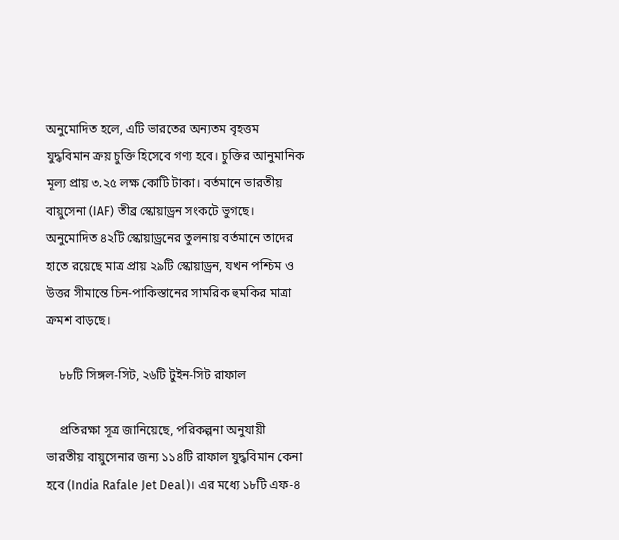অনুমোদিত হলে, এটি ভারতের অন্যতম বৃহত্তম যুদ্ধবিমান ক্রয় চুক্তি হিসেবে গণ্য হবে। চুক্তির আনুমানিক মূল্য প্রায় ৩.২৫ লক্ষ কোটি টাকা। বর্তমানে ভারতীয় বায়ুসেনা (IAF) তীব্র স্কোয়াড্রন সংকটে ভুগছে। অনুমোদিত ৪২টি স্কোয়াড্রনের তুলনায় বর্তমানে তাদের হাতে রয়েছে মাত্র প্রায় ২৯টি স্কোয়াড্রন, যখন পশ্চিম ও উত্তর সীমান্তে চিন-পাকিস্তানের সামরিক হুমকির মাত্রা ক্রমশ বাড়ছে।

    ৮৮টি সিঙ্গল-সিট, ২৬টি টুইন-সিট রাফাল

    প্রতিরক্ষা সূত্র জানিয়েছে, পরিকল্পনা অনুযায়ী ভারতীয় বায়ুসেনার জন্য ১১৪টি রাফাল যুদ্ধবিমান কেনা হবে (India Rafale Jet Deal)। এর মধ্যে ১৮টি এফ-৪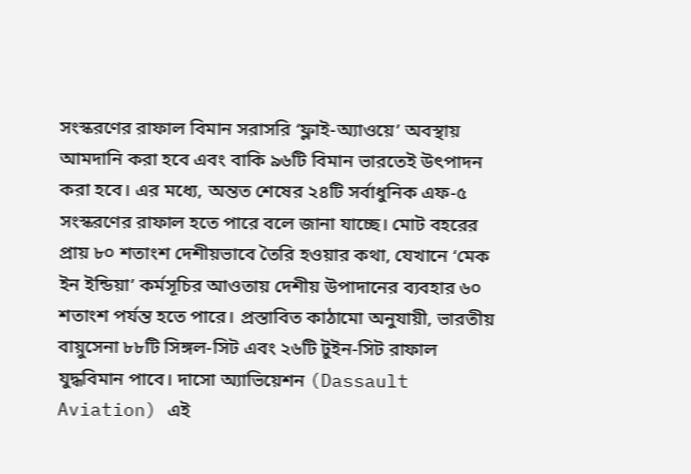সংস্করণের রাফাল বিমান সরাসরি ‘ফ্লাই-অ্যাওয়ে’ অবস্থায় আমদানি করা হবে এবং বাকি ৯৬টি বিমান ভারতেই উৎপাদন করা হবে। এর মধ্যে, অন্তত শেষের ২৪টি সর্বাধুনিক এফ-৫ সংস্করণের রাফাল হতে পারে বলে জানা যাচ্ছে। মোট বহরের প্রায় ৮০ শতাংশ দেশীয়ভাবে তৈরি হওয়ার কথা, যেখানে ‘মেক ইন ইন্ডিয়া’ কর্মসূচির আওতায় দেশীয় উপাদানের ব্যবহার ৬০ শতাংশ পর্যন্ত হতে পারে। প্রস্তাবিত কাঠামো অনুযায়ী, ভারতীয় বায়ুসেনা ৮৮টি সিঙ্গল-সিট এবং ২৬টি টুইন-সিট রাফাল যুদ্ধবিমান পাবে। দাসো অ্যাভিয়েশন (Dassault Aviation) এই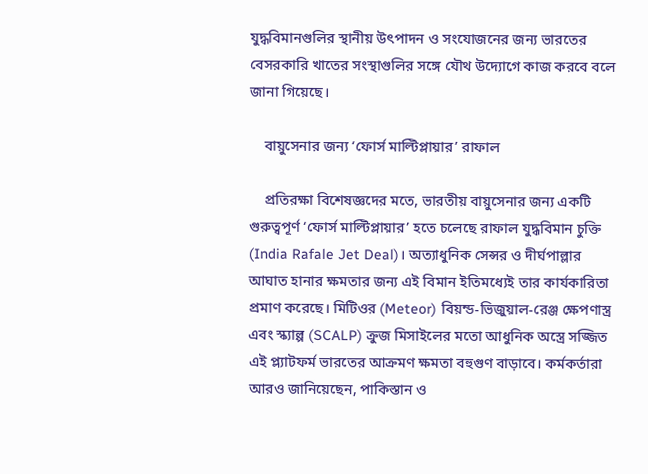যুদ্ধবিমানগুলির স্থানীয় উৎপাদন ও সংযোজনের জন্য ভারতের বেসরকারি খাতের সংস্থাগুলির সঙ্গে যৌথ উদ্যোগে কাজ করবে বলে জানা গিয়েছে।

    বায়ুসেনার জন্য ‘ফোর্স মাল্টিপ্লায়ার’ রাফাল

    প্রতিরক্ষা বিশেষজ্ঞদের মতে, ভারতীয় বায়ুসেনার জন্য একটি গুরুত্বপূর্ণ ‘ফোর্স মাল্টিপ্লায়ার’ হতে চলেছে রাফাল যুদ্ধবিমান চুক্তি (India Rafale Jet Deal)। অত্যাধুনিক সেন্সর ও দীর্ঘপাল্লার আঘাত হানার ক্ষমতার জন্য এই বিমান ইতিমধ্যেই তার কার্যকারিতা প্রমাণ করেছে। মিটিওর (Meteor) বিয়ন্ড-ভিজুয়াল-রেঞ্জ ক্ষেপণাস্ত্র এবং স্ক্যাল্প (SCALP) ক্রুজ মিসাইলের মতো আধুনিক অস্ত্রে সজ্জিত এই প্ল্যাটফর্ম ভারতের আক্রমণ ক্ষমতা বহুগুণ বাড়াবে। কর্মকর্তারা আরও জানিয়েছেন, পাকিস্তান ও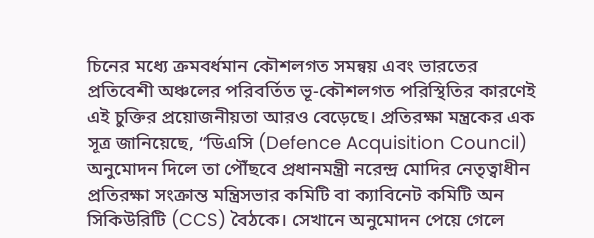চিনের মধ্যে ক্রমবর্ধমান কৌশলগত সমন্বয় এবং ভারতের প্রতিবেশী অঞ্চলের পরিবর্তিত ভূ-কৌশলগত পরিস্থিতির কারণেই এই চুক্তির প্রয়োজনীয়তা আরও বেড়েছে। প্রতিরক্ষা মন্ত্রকের এক সূত্র জানিয়েছে, “ডিএসি (Defence Acquisition Council) অনুমোদন দিলে তা পৌঁছবে প্রধানমন্ত্রী নরেন্দ্র মোদির নেতৃত্বাধীন প্রতিরক্ষা সংক্রান্ত মন্ত্রিসভার কমিটি বা ক্যাবিনেট কমিটি অন সিকিউরিটি (CCS) বৈঠকে। সেখানে অনুমোদন পেয়ে গেলে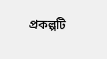প্রকল্পটি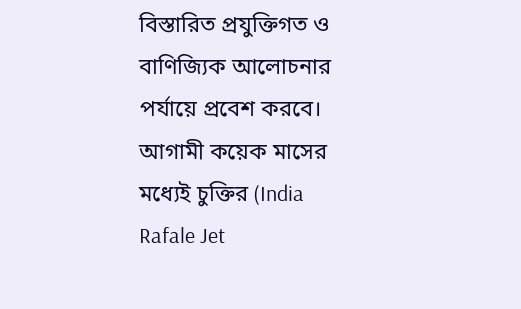বিস্তারিত প্রযুক্তিগত ও বাণিজ্যিক আলোচনার পর্যায়ে প্রবেশ করবে। আগামী কয়েক মাসের মধ্যেই চুক্তির (India Rafale Jet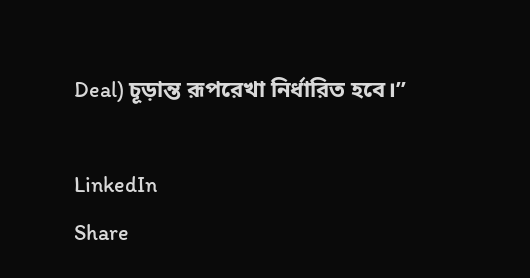Deal) চূড়ান্ত রূপরেখা নির্ধারিত হবে।”

LinkedIn
Share